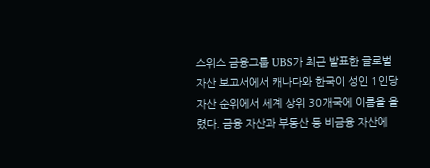스위스 금융그룹 UBS가 최근 발표한 글로벌 자산 보고서에서 캐나다와 한국이 성인 1인당 자산 순위에서 세계 상위 30개국에 이름을 올렸다. 금융 자산과 부동산 등 비금융 자산에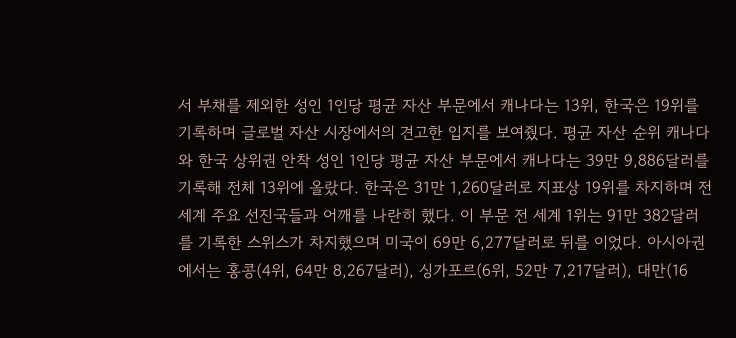서 부채를 제외한 성인 1인당 평균 자산 부문에서 캐나다는 13위, 한국은 19위를 기록하며 글로벌 자산 시장에서의 견고한 입지를 보여줬다. 평균 자산 순위 캐나다와 한국 상위권 안착 성인 1인당 평균 자산 부문에서 캐나다는 39만 9,886달러를 기록해 전체 13위에 올랐다. 한국은 31만 1,260달러로 지표상 19위를 차지하며 전 세계 주요 선진국들과 어깨를 나란히 했다. 이 부문 전 세계 1위는 91만 382달러를 기록한 스위스가 차지했으며 미국이 69만 6,277달러로 뒤를 이었다. 아시아권에서는 홍콩(4위, 64만 8,267달러), 싱가포르(6위, 52만 7,217달러), 대만(16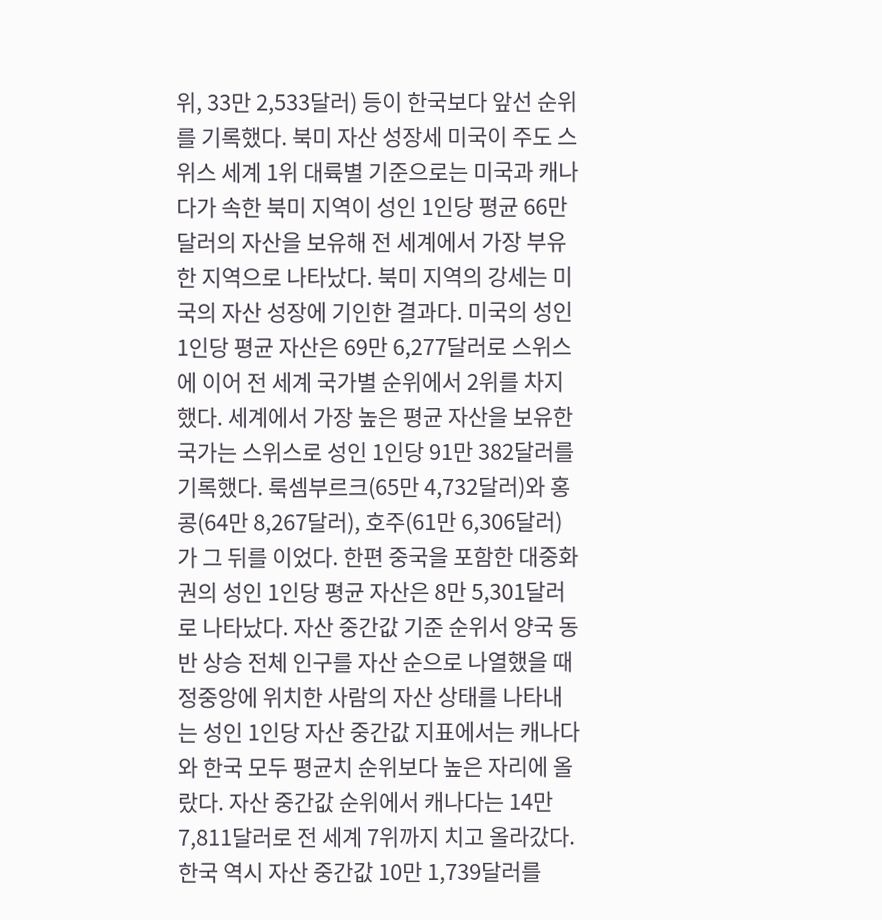위, 33만 2,533달러) 등이 한국보다 앞선 순위를 기록했다. 북미 자산 성장세 미국이 주도 스위스 세계 1위 대륙별 기준으로는 미국과 캐나다가 속한 북미 지역이 성인 1인당 평균 66만 달러의 자산을 보유해 전 세계에서 가장 부유한 지역으로 나타났다. 북미 지역의 강세는 미국의 자산 성장에 기인한 결과다. 미국의 성인 1인당 평균 자산은 69만 6,277달러로 스위스에 이어 전 세계 국가별 순위에서 2위를 차지했다. 세계에서 가장 높은 평균 자산을 보유한 국가는 스위스로 성인 1인당 91만 382달러를 기록했다. 룩셈부르크(65만 4,732달러)와 홍콩(64만 8,267달러), 호주(61만 6,306달러)가 그 뒤를 이었다. 한편 중국을 포함한 대중화권의 성인 1인당 평균 자산은 8만 5,301달러로 나타났다. 자산 중간값 기준 순위서 양국 동반 상승 전체 인구를 자산 순으로 나열했을 때 정중앙에 위치한 사람의 자산 상태를 나타내는 성인 1인당 자산 중간값 지표에서는 캐나다와 한국 모두 평균치 순위보다 높은 자리에 올랐다. 자산 중간값 순위에서 캐나다는 14만 7,811달러로 전 세계 7위까지 치고 올라갔다. 한국 역시 자산 중간값 10만 1,739달러를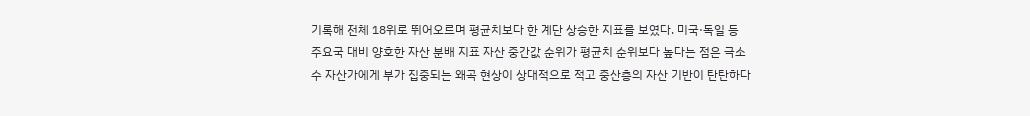기록해 전체 18위로 뛰어오르며 평균치보다 한 계단 상승한 지표를 보였다. 미국·독일 등 주요국 대비 양호한 자산 분배 지표 자산 중간값 순위가 평균치 순위보다 높다는 점은 극소수 자산가에게 부가 집중되는 왜곡 현상이 상대적으로 적고 중산층의 자산 기반이 탄탄하다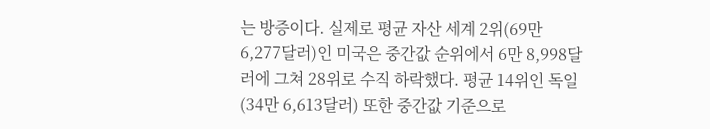는 방증이다. 실제로 평균 자산 세계 2위(69만 6,277달러)인 미국은 중간값 순위에서 6만 8,998달러에 그쳐 28위로 수직 하락했다. 평균 14위인 독일(34만 6,613달러) 또한 중간값 기준으로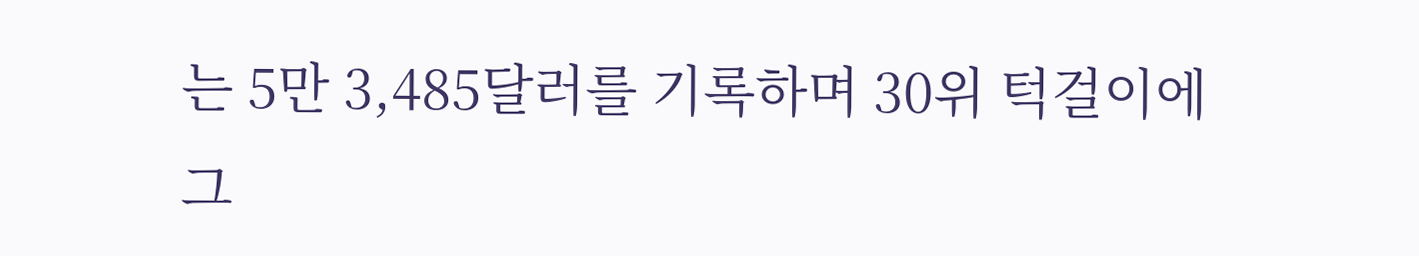는 5만 3,485달러를 기록하며 30위 턱걸이에 그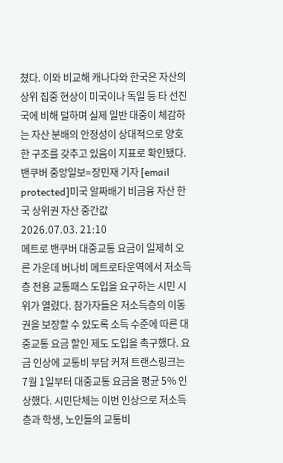쳤다. 이와 비교해 캐나다와 한국은 자산의 상위 집중 현상이 미국이나 독일 등 타 선진국에 비해 덜하며 실제 일반 대중이 체감하는 자산 분배의 안정성이 상대적으로 양호한 구조를 갖추고 있음이 지표로 확인됐다. 밴쿠버 중앙일보=장민재 기자 [email protected]미국 알짜배기 비금융 자산 한국 상위권 자산 중간값
2026.07.03. 21:10
메트로 밴쿠버 대중교통 요금이 일제히 오른 가운데 버나비 메트로타운역에서 저소득층 전용 교통패스 도입을 요구하는 시민 시위가 열렸다. 참가자들은 저소득층의 이동권을 보장할 수 있도록 소득 수준에 따른 대중교통 요금 할인 제도 도입을 촉구했다. 요금 인상에 교통비 부담 커져 트랜스링크는 7월 1일부터 대중교통 요금을 평균 5% 인상했다. 시민단체는 이번 인상으로 저소득층과 학생, 노인들의 교통비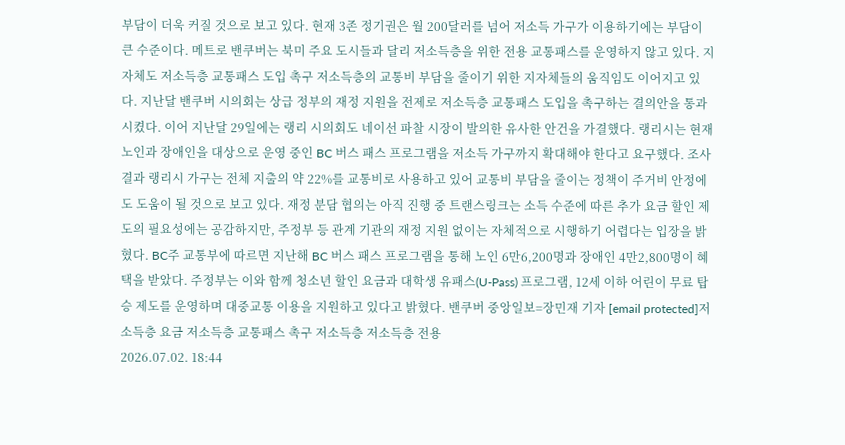부담이 더욱 커질 것으로 보고 있다. 현재 3존 정기권은 월 200달러를 넘어 저소득 가구가 이용하기에는 부담이 큰 수준이다. 메트로 밴쿠버는 북미 주요 도시들과 달리 저소득층을 위한 전용 교통패스를 운영하지 않고 있다. 지자체도 저소득층 교통패스 도입 촉구 저소득층의 교통비 부담을 줄이기 위한 지자체들의 움직임도 이어지고 있다. 지난달 밴쿠버 시의회는 상급 정부의 재정 지원을 전제로 저소득층 교통패스 도입을 촉구하는 결의안을 통과시켰다. 이어 지난달 29일에는 랭리 시의회도 네이선 파찰 시장이 발의한 유사한 안건을 가결했다. 랭리시는 현재 노인과 장애인을 대상으로 운영 중인 BC 버스 패스 프로그램을 저소득 가구까지 확대해야 한다고 요구했다. 조사 결과 랭리시 가구는 전체 지출의 약 22%를 교통비로 사용하고 있어 교통비 부담을 줄이는 정책이 주거비 안정에도 도움이 될 것으로 보고 있다. 재정 분담 협의는 아직 진행 중 트랜스링크는 소득 수준에 따른 추가 요금 할인 제도의 필요성에는 공감하지만, 주정부 등 관계 기관의 재정 지원 없이는 자체적으로 시행하기 어렵다는 입장을 밝혔다. BC주 교통부에 따르면 지난해 BC 버스 패스 프로그램을 통해 노인 6만6,200명과 장애인 4만2,800명이 혜택을 받았다. 주정부는 이와 함께 청소년 할인 요금과 대학생 유패스(U-Pass) 프로그램, 12세 이하 어린이 무료 탑승 제도를 운영하며 대중교통 이용을 지원하고 있다고 밝혔다. 밴쿠버 중앙일보=장민재 기자 [email protected]저소득층 요금 저소득층 교통패스 촉구 저소득층 저소득층 전용
2026.07.02. 18:44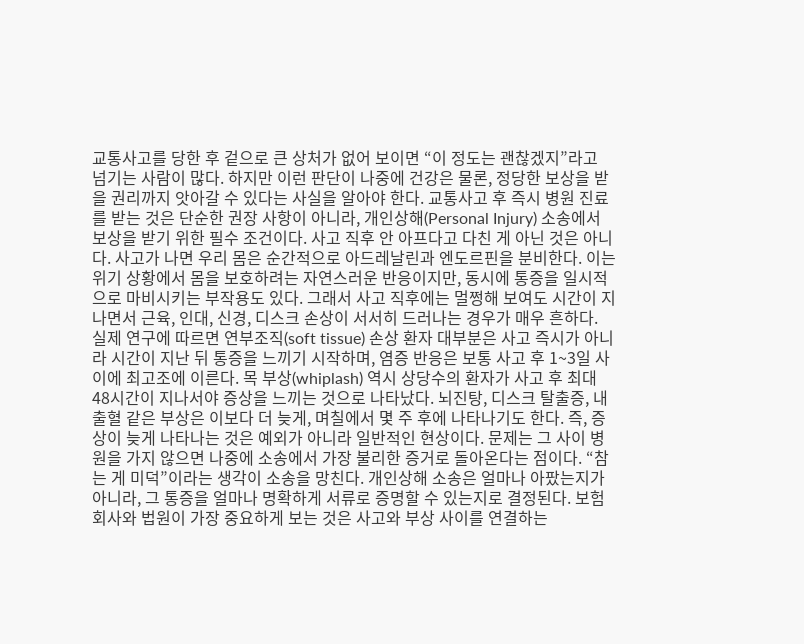교통사고를 당한 후 겉으로 큰 상처가 없어 보이면 “이 정도는 괜찮겠지”라고 넘기는 사람이 많다. 하지만 이런 판단이 나중에 건강은 물론, 정당한 보상을 받을 권리까지 앗아갈 수 있다는 사실을 알아야 한다. 교통사고 후 즉시 병원 진료를 받는 것은 단순한 권장 사항이 아니라, 개인상해(Personal Injury) 소송에서 보상을 받기 위한 필수 조건이다. 사고 직후 안 아프다고 다친 게 아닌 것은 아니다. 사고가 나면 우리 몸은 순간적으로 아드레날린과 엔도르핀을 분비한다. 이는 위기 상황에서 몸을 보호하려는 자연스러운 반응이지만, 동시에 통증을 일시적으로 마비시키는 부작용도 있다. 그래서 사고 직후에는 멀쩡해 보여도 시간이 지나면서 근육, 인대, 신경, 디스크 손상이 서서히 드러나는 경우가 매우 흔하다. 실제 연구에 따르면 연부조직(soft tissue) 손상 환자 대부분은 사고 즉시가 아니라 시간이 지난 뒤 통증을 느끼기 시작하며, 염증 반응은 보통 사고 후 1~3일 사이에 최고조에 이른다. 목 부상(whiplash) 역시 상당수의 환자가 사고 후 최대 48시간이 지나서야 증상을 느끼는 것으로 나타났다. 뇌진탕, 디스크 탈출증, 내출혈 같은 부상은 이보다 더 늦게, 며칠에서 몇 주 후에 나타나기도 한다. 즉, 증상이 늦게 나타나는 것은 예외가 아니라 일반적인 현상이다. 문제는 그 사이 병원을 가지 않으면 나중에 소송에서 가장 불리한 증거로 돌아온다는 점이다. “참는 게 미덕”이라는 생각이 소송을 망친다. 개인상해 소송은 얼마나 아팠는지가 아니라, 그 통증을 얼마나 명확하게 서류로 증명할 수 있는지로 결정된다. 보험회사와 법원이 가장 중요하게 보는 것은 사고와 부상 사이를 연결하는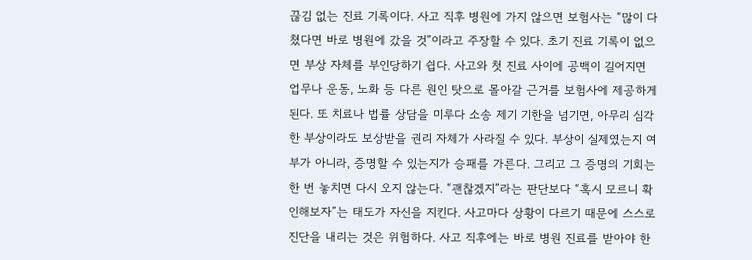끊김 없는 진료 기록이다. 사고 직후 병원에 가지 않으면 보험사는 “많이 다쳤다면 바로 병원에 갔을 것”이라고 주장할 수 있다. 초기 진료 기록이 없으면 부상 자체를 부인당하기 쉽다. 사고와 첫 진료 사이에 공백이 길어지면 업무나 운동, 노화 등 다른 원인 탓으로 몰아갈 근거를 보험사에 제공하게 된다. 또 치료나 법률 상담을 미루다 소송 제기 기한을 넘기면, 아무리 심각한 부상이라도 보상받을 권리 자체가 사라질 수 있다. 부상이 실제였는지 여부가 아니라, 증명할 수 있는지가 승패를 가른다. 그리고 그 증명의 기회는 한 번 놓치면 다시 오지 않는다. “괜찮겠지”라는 판단보다 “혹시 모르니 확인해보자”는 태도가 자신을 지킨다. 사고마다 상황이 다르기 때문에 스스로 진단을 내리는 것은 위험하다. 사고 직후에는 바로 병원 진료를 받아야 한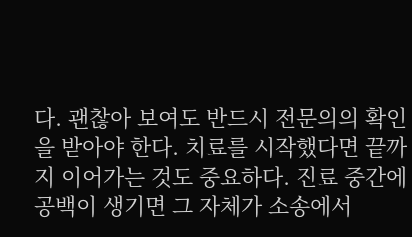다. 괜찮아 보여도 반드시 전문의의 확인을 받아야 한다. 치료를 시작했다면 끝까지 이어가는 것도 중요하다. 진료 중간에 공백이 생기면 그 자체가 소송에서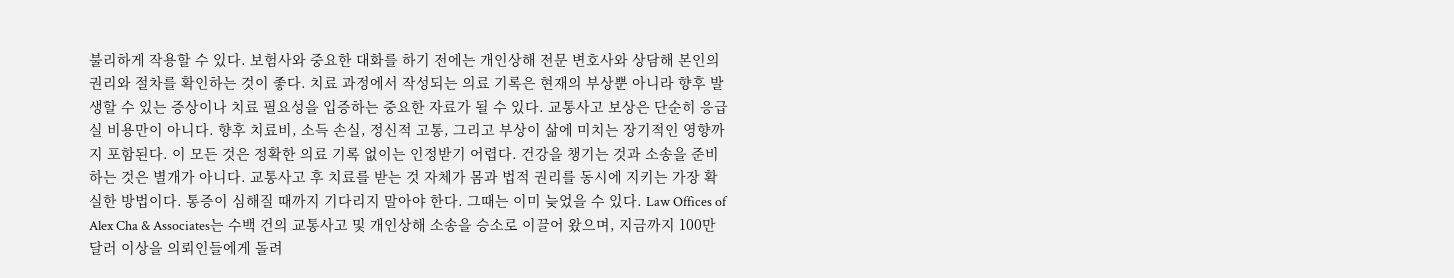불리하게 작용할 수 있다. 보험사와 중요한 대화를 하기 전에는 개인상해 전문 변호사와 상담해 본인의 권리와 절차를 확인하는 것이 좋다. 치료 과정에서 작성되는 의료 기록은 현재의 부상뿐 아니라 향후 발생할 수 있는 증상이나 치료 필요성을 입증하는 중요한 자료가 될 수 있다. 교통사고 보상은 단순히 응급실 비용만이 아니다. 향후 치료비, 소득 손실, 정신적 고통, 그리고 부상이 삶에 미치는 장기적인 영향까지 포함된다. 이 모든 것은 정확한 의료 기록 없이는 인정받기 어렵다. 건강을 챙기는 것과 소송을 준비하는 것은 별개가 아니다. 교통사고 후 치료를 받는 것 자체가 몸과 법적 권리를 동시에 지키는 가장 확실한 방법이다. 통증이 심해질 때까지 기다리지 말아야 한다. 그때는 이미 늦었을 수 있다. Law Offices of Alex Cha & Associates는 수백 건의 교통사고 및 개인상해 소송을 승소로 이끌어 왔으며, 지금까지 100만 달러 이상을 의뢰인들에게 돌려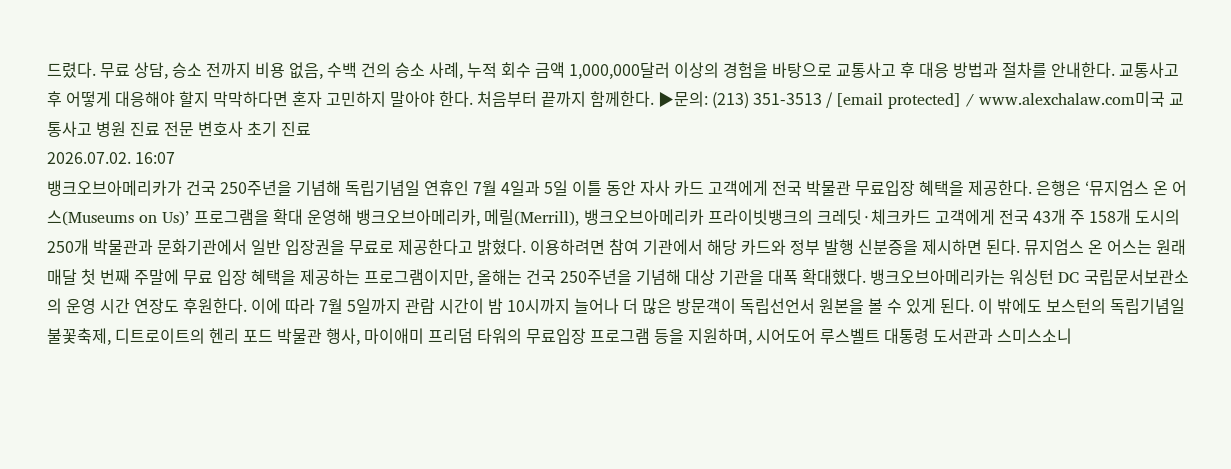드렸다. 무료 상담, 승소 전까지 비용 없음, 수백 건의 승소 사례, 누적 회수 금액 1,000,000달러 이상의 경험을 바탕으로 교통사고 후 대응 방법과 절차를 안내한다. 교통사고 후 어떻게 대응해야 할지 막막하다면 혼자 고민하지 말아야 한다. 처음부터 끝까지 함께한다. ▶문의: (213) 351-3513 / [email protected] / www.alexchalaw.com미국 교통사고 병원 진료 전문 변호사 초기 진료
2026.07.02. 16:07
뱅크오브아메리카가 건국 250주년을 기념해 독립기념일 연휴인 7월 4일과 5일 이틀 동안 자사 카드 고객에게 전국 박물관 무료입장 혜택을 제공한다. 은행은 ‘뮤지엄스 온 어스(Museums on Us)’ 프로그램을 확대 운영해 뱅크오브아메리카, 메릴(Merrill), 뱅크오브아메리카 프라이빗뱅크의 크레딧·체크카드 고객에게 전국 43개 주 158개 도시의 250개 박물관과 문화기관에서 일반 입장권을 무료로 제공한다고 밝혔다. 이용하려면 참여 기관에서 해당 카드와 정부 발행 신분증을 제시하면 된다. 뮤지엄스 온 어스는 원래 매달 첫 번째 주말에 무료 입장 혜택을 제공하는 프로그램이지만, 올해는 건국 250주년을 기념해 대상 기관을 대폭 확대했다. 뱅크오브아메리카는 워싱턴 DC 국립문서보관소의 운영 시간 연장도 후원한다. 이에 따라 7월 5일까지 관람 시간이 밤 10시까지 늘어나 더 많은 방문객이 독립선언서 원본을 볼 수 있게 된다. 이 밖에도 보스턴의 독립기념일 불꽃축제, 디트로이트의 헨리 포드 박물관 행사, 마이애미 프리덤 타워의 무료입장 프로그램 등을 지원하며, 시어도어 루스벨트 대통령 도서관과 스미스소니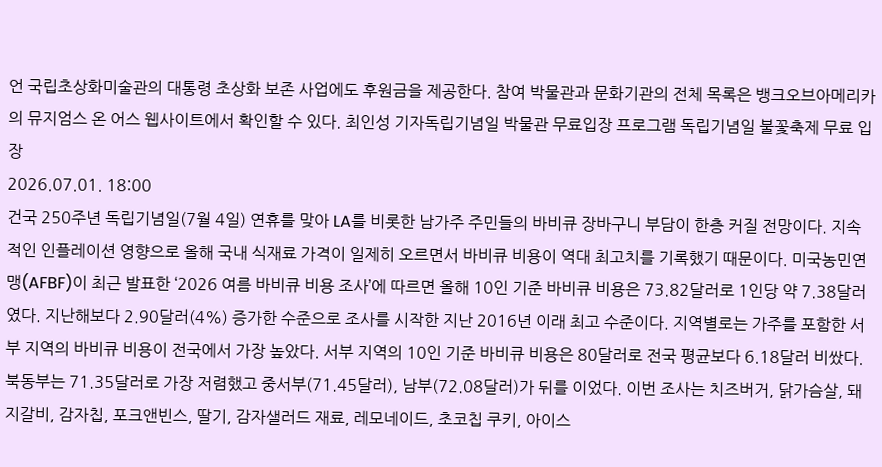언 국립초상화미술관의 대통령 초상화 보존 사업에도 후원금을 제공한다. 참여 박물관과 문화기관의 전체 목록은 뱅크오브아메리카의 뮤지엄스 온 어스 웹사이트에서 확인할 수 있다. 최인성 기자독립기념일 박물관 무료입장 프로그램 독립기념일 불꽃축제 무료 입장
2026.07.01. 18:00
건국 250주년 독립기념일(7월 4일) 연휴를 맞아 LA를 비롯한 남가주 주민들의 바비큐 장바구니 부담이 한층 커질 전망이다. 지속적인 인플레이션 영향으로 올해 국내 식재료 가격이 일제히 오르면서 바비큐 비용이 역대 최고치를 기록했기 때문이다. 미국농민연맹(AFBF)이 최근 발표한 ‘2026 여름 바비큐 비용 조사’에 따르면 올해 10인 기준 바비큐 비용은 73.82달러로 1인당 약 7.38달러였다. 지난해보다 2.90달러(4%) 증가한 수준으로 조사를 시작한 지난 2016년 이래 최고 수준이다. 지역별로는 가주를 포함한 서부 지역의 바비큐 비용이 전국에서 가장 높았다. 서부 지역의 10인 기준 바비큐 비용은 80달러로 전국 평균보다 6.18달러 비쌌다. 북동부는 71.35달러로 가장 저렴했고 중서부(71.45달러), 남부(72.08달러)가 뒤를 이었다. 이번 조사는 치즈버거, 닭가슴살, 돼지갈비, 감자칩, 포크앤빈스, 딸기, 감자샐러드 재료, 레모네이드, 초코칩 쿠키, 아이스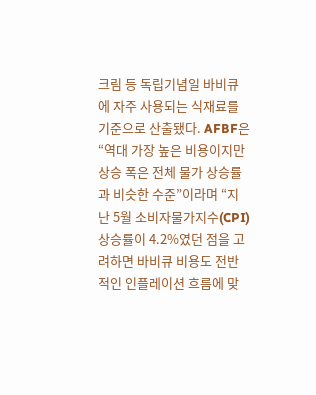크림 등 독립기념일 바비큐에 자주 사용되는 식재료를 기준으로 산출됐다. AFBF은 “역대 가장 높은 비용이지만 상승 폭은 전체 물가 상승률과 비슷한 수준”이라며 “지난 5월 소비자물가지수(CPI) 상승률이 4.2%였던 점을 고려하면 바비큐 비용도 전반적인 인플레이션 흐름에 맞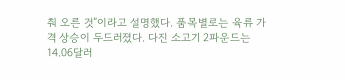춰 오른 것”이라고 설명했다. 품목별로는 육류 가격 상승이 두드러졌다. 다진 소고기 2파운드는 14.06달러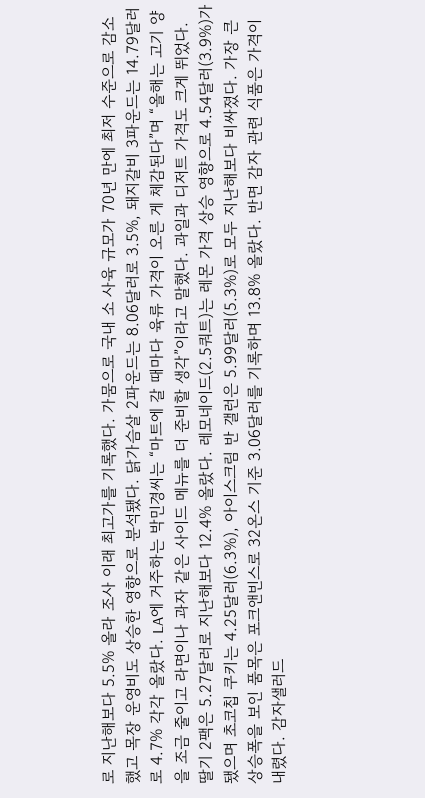로 지난해보다 5.5% 올라 조사 이래 최고가를 기록했다. 가뭄으로 국내 소 사육 규모가 70년 만에 최저 수준으로 감소했고 목장 운영비도 상승한 영향으로 분석됐다. 닭가슴살 2파운드는 8.06달러로 3.5%, 돼지갈비 3파운드는 14.79달러로 4.7% 각각 올랐다. LA에 거주하는 박민경씨는 “마트에 갈 때마다 육류 가격이 오른 게 체감된다”며 “올해는 고기 양을 조금 줄이고 라면이나 과자 같은 사이드 메뉴를 더 준비할 생각”이라고 말했다. 과일과 디저트 가격도 크게 뛰었다. 딸기 2팩은 5.27달러로 지난해보다 12.4% 올랐다. 레모네이드(2.5쿼트)는 레몬 가격 상승 영향으로 4.54달러(3.9%)가 됐으며 초코칩 쿠키는 4.25달러(6.3%), 아이스크림 반 갤런은 5.99달러(5.3%)로 모두 지난해보다 비싸졌다. 가장 큰 상승폭을 보인 품목은 포크앤빈스로 32온스 기준 3.06달러를 기록하며 13.8% 올랐다. 반면 감자 관련 식품은 가격이 내렸다. 감자샐러드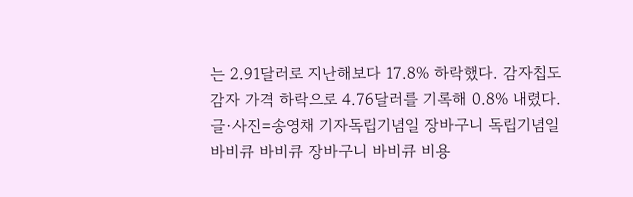는 2.91달러로 지난해보다 17.8% 하락했다. 감자칩도 감자 가격 하락으로 4.76달러를 기록해 0.8% 내렸다. 글·사진=송영채 기자독립기념일 장바구니 독립기념일 바비큐 바비큐 장바구니 바비큐 비용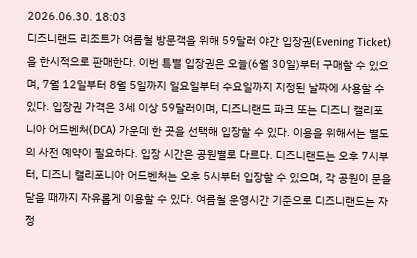2026.06.30. 18:03
디즈니랜드 리조트가 여름철 방문객을 위해 59달러 야간 입장권(Evening Ticket)을 한시적으로 판매한다. 이번 특별 입장권은 오늘(6월 30일)부터 구매할 수 있으며, 7월 12일부터 8월 5일까지 일요일부터 수요일까지 지정된 날짜에 사용할 수 있다. 입장권 가격은 3세 이상 59달러이며, 디즈니랜드 파크 또는 디즈니 캘리포니아 어드벤처(DCA) 가운데 한 곳을 선택해 입장할 수 있다. 이용을 위해서는 별도의 사전 예약이 필요하다. 입장 시간은 공원별로 다르다. 디즈니랜드는 오후 7시부터, 디즈니 캘리포니아 어드벤처는 오후 5시부터 입장할 수 있으며, 각 공원이 문을 닫을 때까지 자유롭게 이용할 수 있다. 여름철 운영시간 기준으로 디즈니랜드는 자정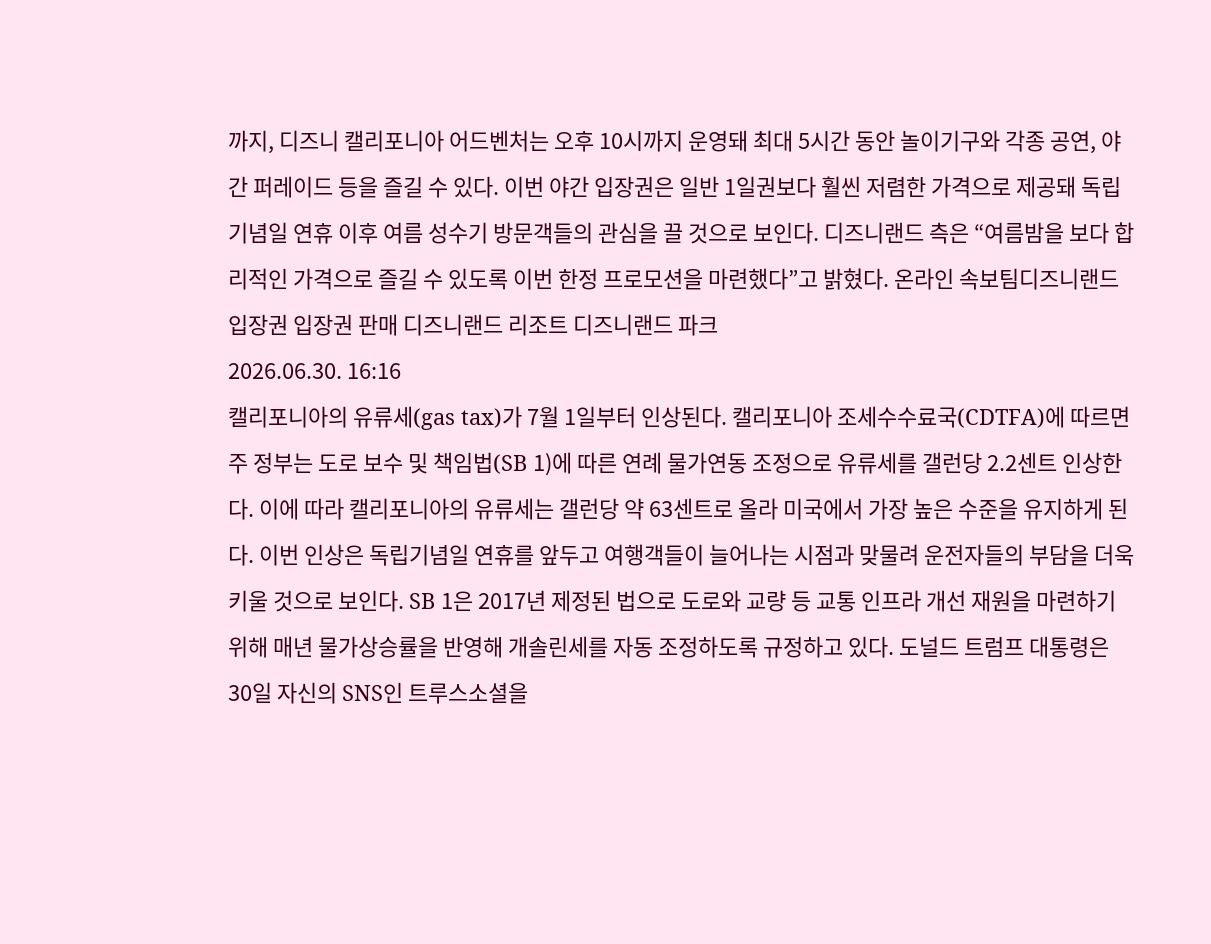까지, 디즈니 캘리포니아 어드벤처는 오후 10시까지 운영돼 최대 5시간 동안 놀이기구와 각종 공연, 야간 퍼레이드 등을 즐길 수 있다. 이번 야간 입장권은 일반 1일권보다 훨씬 저렴한 가격으로 제공돼 독립기념일 연휴 이후 여름 성수기 방문객들의 관심을 끌 것으로 보인다. 디즈니랜드 측은 “여름밤을 보다 합리적인 가격으로 즐길 수 있도록 이번 한정 프로모션을 마련했다”고 밝혔다. 온라인 속보팀디즈니랜드 입장권 입장권 판매 디즈니랜드 리조트 디즈니랜드 파크
2026.06.30. 16:16
캘리포니아의 유류세(gas tax)가 7월 1일부터 인상된다. 캘리포니아 조세수수료국(CDTFA)에 따르면 주 정부는 도로 보수 및 책임법(SB 1)에 따른 연례 물가연동 조정으로 유류세를 갤런당 2.2센트 인상한다. 이에 따라 캘리포니아의 유류세는 갤런당 약 63센트로 올라 미국에서 가장 높은 수준을 유지하게 된다. 이번 인상은 독립기념일 연휴를 앞두고 여행객들이 늘어나는 시점과 맞물려 운전자들의 부담을 더욱 키울 것으로 보인다. SB 1은 2017년 제정된 법으로 도로와 교량 등 교통 인프라 개선 재원을 마련하기 위해 매년 물가상승률을 반영해 개솔린세를 자동 조정하도록 규정하고 있다. 도널드 트럼프 대통령은 30일 자신의 SNS인 트루스소셜을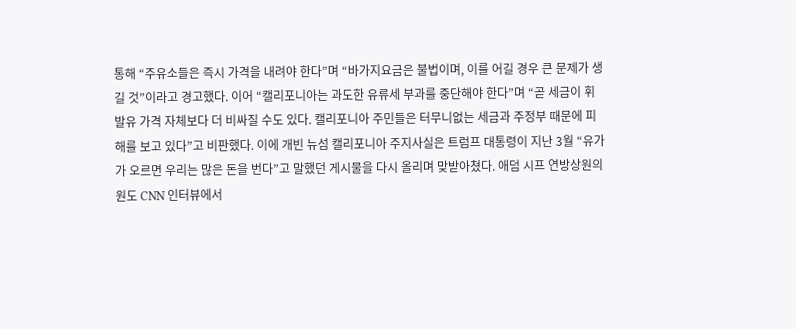통해 “주유소들은 즉시 가격을 내려야 한다”며 “바가지요금은 불법이며, 이를 어길 경우 큰 문제가 생길 것”이라고 경고했다. 이어 “캘리포니아는 과도한 유류세 부과를 중단해야 한다”며 “곧 세금이 휘발유 가격 자체보다 더 비싸질 수도 있다. 캘리포니아 주민들은 터무니없는 세금과 주정부 때문에 피해를 보고 있다”고 비판했다. 이에 개빈 뉴섬 캘리포니아 주지사실은 트럼프 대통령이 지난 3월 “유가가 오르면 우리는 많은 돈을 번다”고 말했던 게시물을 다시 올리며 맞받아쳤다. 애덤 시프 연방상원의원도 CNN 인터뷰에서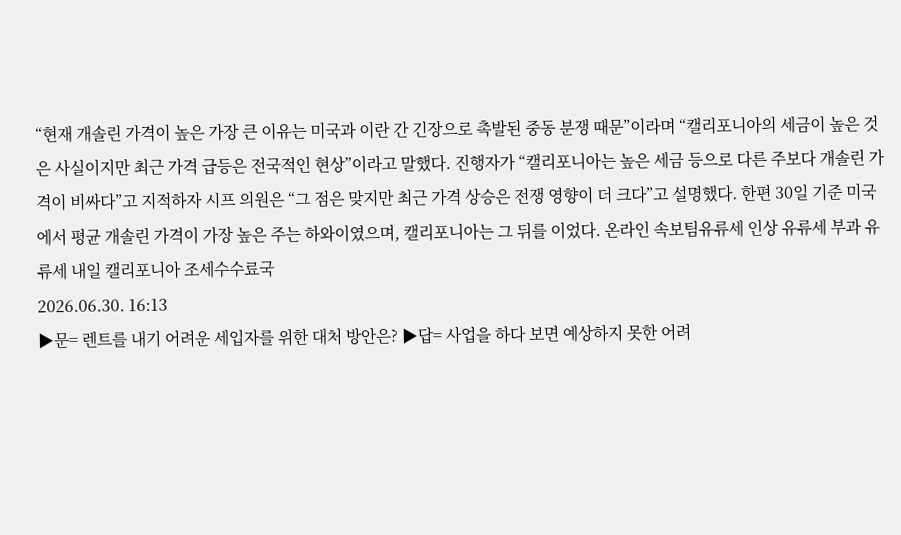“현재 개솔린 가격이 높은 가장 큰 이유는 미국과 이란 간 긴장으로 촉발된 중동 분쟁 때문”이라며 “캘리포니아의 세금이 높은 것은 사실이지만 최근 가격 급등은 전국적인 현상”이라고 말했다. 진행자가 “캘리포니아는 높은 세금 등으로 다른 주보다 개솔린 가격이 비싸다”고 지적하자 시프 의원은 “그 점은 맞지만 최근 가격 상승은 전쟁 영향이 더 크다”고 설명했다. 한편 30일 기준 미국에서 평균 개솔린 가격이 가장 높은 주는 하와이였으며, 캘리포니아는 그 뒤를 이었다. 온라인 속보팀유류세 인상 유류세 부과 유류세 내일 캘리포니아 조세수수료국
2026.06.30. 16:13
▶문= 렌트를 내기 어려운 세입자를 위한 대처 방안은? ▶답= 사업을 하다 보면 예상하지 못한 어려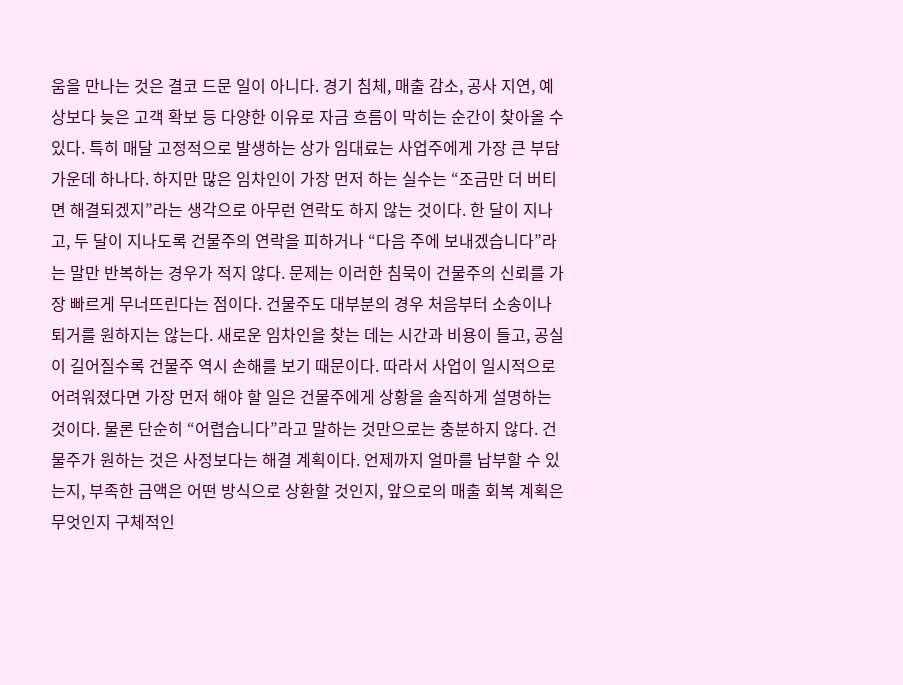움을 만나는 것은 결코 드문 일이 아니다. 경기 침체, 매출 감소, 공사 지연, 예상보다 늦은 고객 확보 등 다양한 이유로 자금 흐름이 막히는 순간이 찾아올 수 있다. 특히 매달 고정적으로 발생하는 상가 임대료는 사업주에게 가장 큰 부담 가운데 하나다. 하지만 많은 임차인이 가장 먼저 하는 실수는 “조금만 더 버티면 해결되겠지”라는 생각으로 아무런 연락도 하지 않는 것이다. 한 달이 지나고, 두 달이 지나도록 건물주의 연락을 피하거나 “다음 주에 보내겠습니다”라는 말만 반복하는 경우가 적지 않다. 문제는 이러한 침묵이 건물주의 신뢰를 가장 빠르게 무너뜨린다는 점이다. 건물주도 대부분의 경우 처음부터 소송이나 퇴거를 원하지는 않는다. 새로운 임차인을 찾는 데는 시간과 비용이 들고, 공실이 길어질수록 건물주 역시 손해를 보기 때문이다. 따라서 사업이 일시적으로 어려워졌다면 가장 먼저 해야 할 일은 건물주에게 상황을 솔직하게 설명하는 것이다. 물론 단순히 “어렵습니다”라고 말하는 것만으로는 충분하지 않다. 건물주가 원하는 것은 사정보다는 해결 계획이다. 언제까지 얼마를 납부할 수 있는지, 부족한 금액은 어떤 방식으로 상환할 것인지, 앞으로의 매출 회복 계획은 무엇인지 구체적인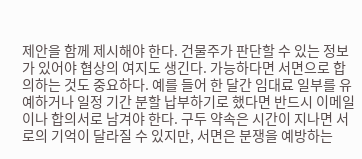제안을 함께 제시해야 한다. 건물주가 판단할 수 있는 정보가 있어야 협상의 여지도 생긴다. 가능하다면 서면으로 합의하는 것도 중요하다. 예를 들어 한 달간 임대료 일부를 유예하거나 일정 기간 분할 납부하기로 했다면 반드시 이메일이나 합의서로 남겨야 한다. 구두 약속은 시간이 지나면 서로의 기억이 달라질 수 있지만, 서면은 분쟁을 예방하는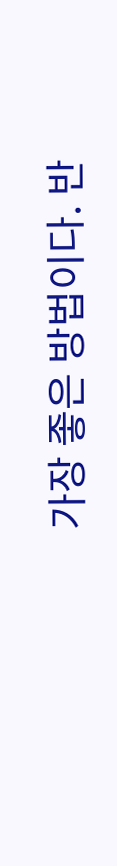가장 좋은 방법이다. 반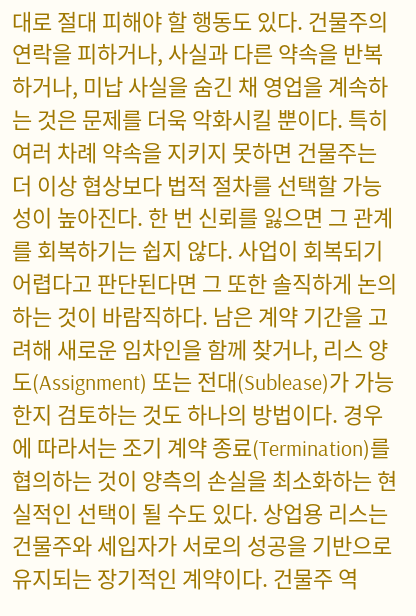대로 절대 피해야 할 행동도 있다. 건물주의 연락을 피하거나, 사실과 다른 약속을 반복하거나, 미납 사실을 숨긴 채 영업을 계속하는 것은 문제를 더욱 악화시킬 뿐이다. 특히 여러 차례 약속을 지키지 못하면 건물주는 더 이상 협상보다 법적 절차를 선택할 가능성이 높아진다. 한 번 신뢰를 잃으면 그 관계를 회복하기는 쉽지 않다. 사업이 회복되기 어렵다고 판단된다면 그 또한 솔직하게 논의하는 것이 바람직하다. 남은 계약 기간을 고려해 새로운 임차인을 함께 찾거나, 리스 양도(Assignment) 또는 전대(Sublease)가 가능한지 검토하는 것도 하나의 방법이다. 경우에 따라서는 조기 계약 종료(Termination)를 협의하는 것이 양측의 손실을 최소화하는 현실적인 선택이 될 수도 있다. 상업용 리스는 건물주와 세입자가 서로의 성공을 기반으로 유지되는 장기적인 계약이다. 건물주 역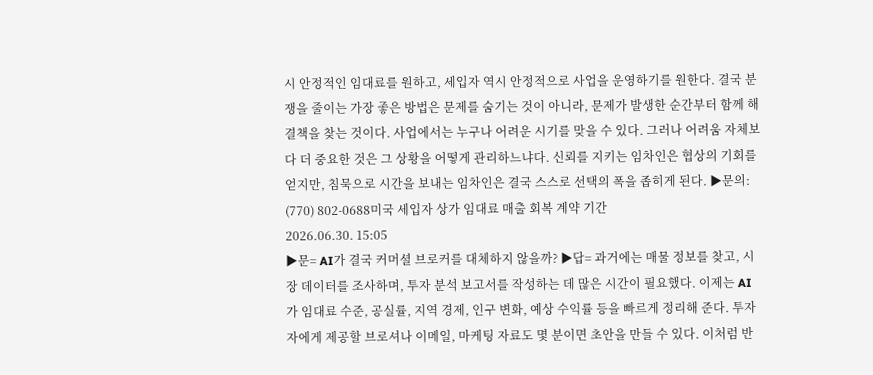시 안정적인 임대료를 원하고, 세입자 역시 안정적으로 사업을 운영하기를 원한다. 결국 분쟁을 줄이는 가장 좋은 방법은 문제를 숨기는 것이 아니라, 문제가 발생한 순간부터 함께 해결책을 찾는 것이다. 사업에서는 누구나 어려운 시기를 맞을 수 있다. 그러나 어려움 자체보다 더 중요한 것은 그 상황을 어떻게 관리하느냐다. 신뢰를 지키는 임차인은 협상의 기회를 얻지만, 침묵으로 시간을 보내는 임차인은 결국 스스로 선택의 폭을 좁히게 된다. ▶문의: (770) 802-0688미국 세입자 상가 임대료 매출 회복 계약 기간
2026.06.30. 15:05
▶문= AI가 결국 커머셜 브로커를 대체하지 않을까? ▶답= 과거에는 매물 정보를 찾고, 시장 데이터를 조사하며, 투자 분석 보고서를 작성하는 데 많은 시간이 필요했다. 이제는 AI가 임대료 수준, 공실률, 지역 경제, 인구 변화, 예상 수익률 등을 빠르게 정리해 준다. 투자자에게 제공할 브로셔나 이메일, 마케팅 자료도 몇 분이면 초안을 만들 수 있다. 이처럼 반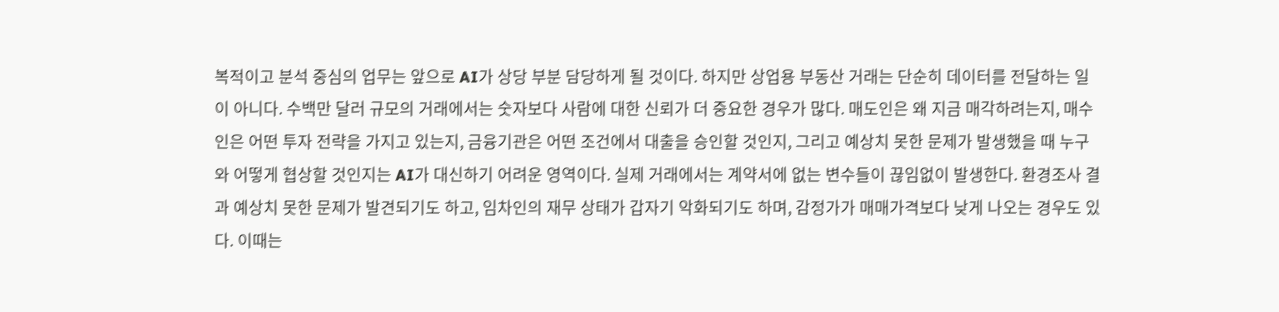복적이고 분석 중심의 업무는 앞으로 AI가 상당 부분 담당하게 될 것이다. 하지만 상업용 부동산 거래는 단순히 데이터를 전달하는 일이 아니다. 수백만 달러 규모의 거래에서는 숫자보다 사람에 대한 신뢰가 더 중요한 경우가 많다. 매도인은 왜 지금 매각하려는지, 매수인은 어떤 투자 전략을 가지고 있는지, 금융기관은 어떤 조건에서 대출을 승인할 것인지, 그리고 예상치 못한 문제가 발생했을 때 누구와 어떻게 협상할 것인지는 AI가 대신하기 어려운 영역이다. 실제 거래에서는 계약서에 없는 변수들이 끊임없이 발생한다. 환경조사 결과 예상치 못한 문제가 발견되기도 하고, 임차인의 재무 상태가 갑자기 악화되기도 하며, 감정가가 매매가격보다 낮게 나오는 경우도 있다. 이때는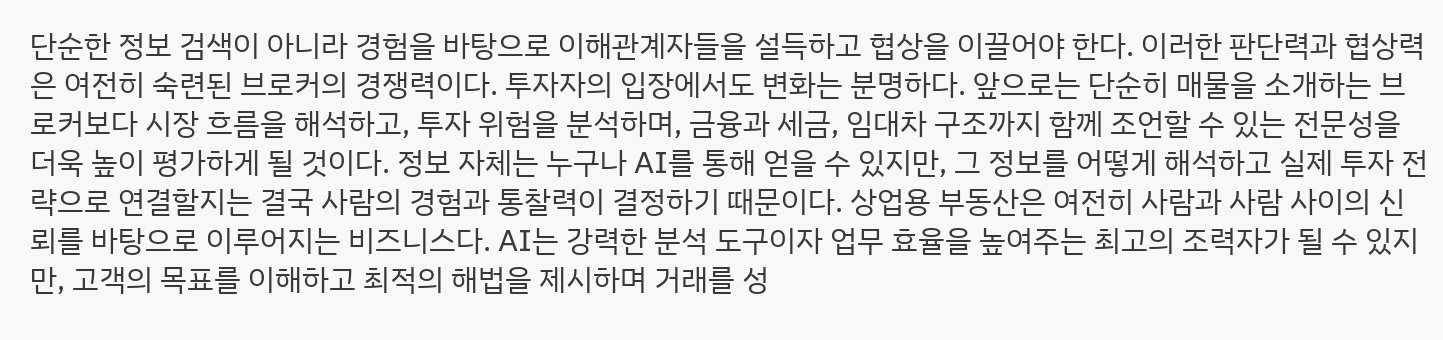단순한 정보 검색이 아니라 경험을 바탕으로 이해관계자들을 설득하고 협상을 이끌어야 한다. 이러한 판단력과 협상력은 여전히 숙련된 브로커의 경쟁력이다. 투자자의 입장에서도 변화는 분명하다. 앞으로는 단순히 매물을 소개하는 브로커보다 시장 흐름을 해석하고, 투자 위험을 분석하며, 금융과 세금, 임대차 구조까지 함께 조언할 수 있는 전문성을 더욱 높이 평가하게 될 것이다. 정보 자체는 누구나 AI를 통해 얻을 수 있지만, 그 정보를 어떻게 해석하고 실제 투자 전략으로 연결할지는 결국 사람의 경험과 통찰력이 결정하기 때문이다. 상업용 부동산은 여전히 사람과 사람 사이의 신뢰를 바탕으로 이루어지는 비즈니스다. AI는 강력한 분석 도구이자 업무 효율을 높여주는 최고의 조력자가 될 수 있지만, 고객의 목표를 이해하고 최적의 해법을 제시하며 거래를 성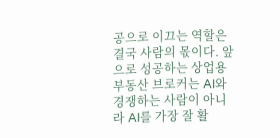공으로 이끄는 역할은 결국 사람의 몫이다. 앞으로 성공하는 상업용 부동산 브로커는 AI와 경쟁하는 사람이 아니라 AI를 가장 잘 활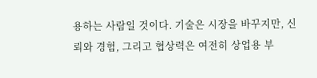용하는 사람일 것이다. 기술은 시장을 바꾸지만, 신뢰와 경험, 그리고 협상력은 여전히 상업용 부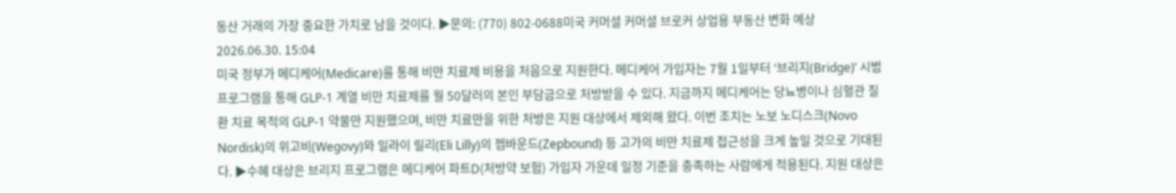동산 거래의 가장 중요한 가치로 남을 것이다. ▶문의: (770) 802-0688미국 커머셜 커머셜 브로커 상업용 부동산 변화 예상
2026.06.30. 15:04
미국 정부가 메디케어(Medicare)를 통해 비만 치료제 비용을 처음으로 지원한다. 메디케어 가입자는 7월 1일부터 ‘브리지(Bridge)’ 시범 프로그램을 통해 GLP-1 계열 비만 치료제를 월 50달러의 본인 부담금으로 처방받을 수 있다. 지금까지 메디케어는 당뇨병이나 심혈관 질환 치료 목적의 GLP-1 약물만 지원했으며, 비만 치료만을 위한 처방은 지원 대상에서 제외해 왔다. 이번 조치는 노보 노디스크(Novo Nordisk)의 위고비(Wegovy)와 일라이 릴리(Eli Lilly)의 젭바운드(Zepbound) 등 고가의 비만 치료제 접근성을 크게 높일 것으로 기대된다. ▶수혜 대상은 브리지 프로그램은 메디케어 파트D(처방약 보험) 가입자 가운데 일정 기준을 충족하는 사람에게 적용된다. 지원 대상은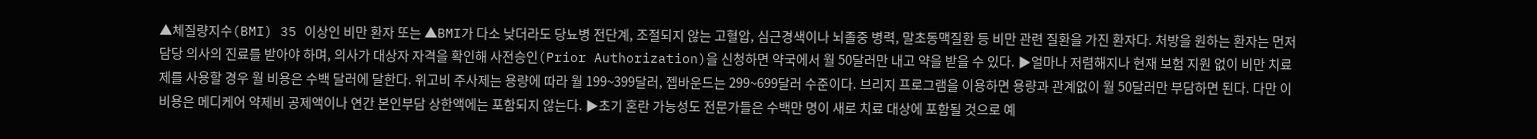▲체질량지수(BMI) 35 이상인 비만 환자 또는 ▲BMI가 다소 낮더라도 당뇨병 전단계, 조절되지 않는 고혈압, 심근경색이나 뇌졸중 병력, 말초동맥질환 등 비만 관련 질환을 가진 환자다. 처방을 원하는 환자는 먼저 담당 의사의 진료를 받아야 하며, 의사가 대상자 자격을 확인해 사전승인(Prior Authorization)을 신청하면 약국에서 월 50달러만 내고 약을 받을 수 있다. ▶얼마나 저렴해지나 현재 보험 지원 없이 비만 치료제를 사용할 경우 월 비용은 수백 달러에 달한다. 위고비 주사제는 용량에 따라 월 199~399달러, 젭바운드는 299~699달러 수준이다. 브리지 프로그램을 이용하면 용량과 관계없이 월 50달러만 부담하면 된다. 다만 이 비용은 메디케어 약제비 공제액이나 연간 본인부담 상한액에는 포함되지 않는다. ▶초기 혼란 가능성도 전문가들은 수백만 명이 새로 치료 대상에 포함될 것으로 예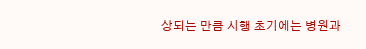상되는 만큼 시행 초기에는 병원과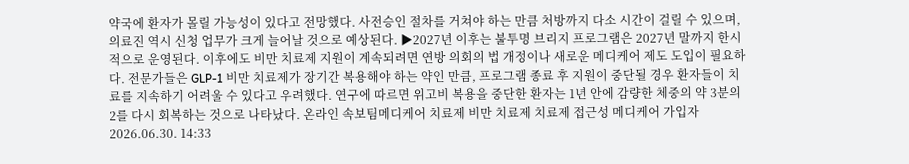약국에 환자가 몰릴 가능성이 있다고 전망했다. 사전승인 절차를 거쳐야 하는 만큼 처방까지 다소 시간이 걸릴 수 있으며, 의료진 역시 신청 업무가 크게 늘어날 것으로 예상된다. ▶2027년 이후는 불투명 브리지 프로그램은 2027년 말까지 한시적으로 운영된다. 이후에도 비만 치료제 지원이 계속되려면 연방 의회의 법 개정이나 새로운 메디케어 제도 도입이 필요하다. 전문가들은 GLP-1 비만 치료제가 장기간 복용해야 하는 약인 만큼, 프로그램 종료 후 지원이 중단될 경우 환자들이 치료를 지속하기 어려울 수 있다고 우려했다. 연구에 따르면 위고비 복용을 중단한 환자는 1년 안에 감량한 체중의 약 3분의 2를 다시 회복하는 것으로 나타났다. 온라인 속보팀메디케어 치료제 비만 치료제 치료제 접근성 메디케어 가입자
2026.06.30. 14:33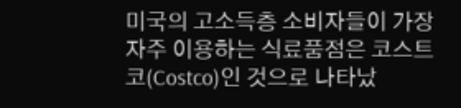미국의 고소득층 소비자들이 가장 자주 이용하는 식료품점은 코스트코(Costco)인 것으로 나타났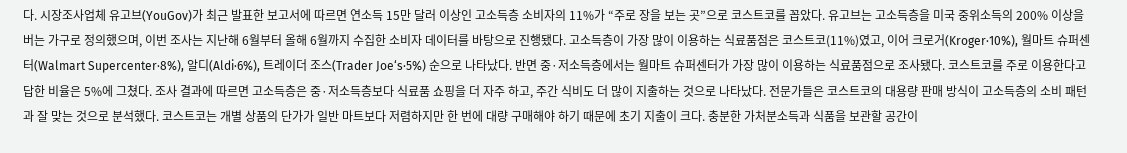다. 시장조사업체 유고브(YouGov)가 최근 발표한 보고서에 따르면 연소득 15만 달러 이상인 고소득층 소비자의 11%가 “주로 장을 보는 곳”으로 코스트코를 꼽았다. 유고브는 고소득층을 미국 중위소득의 200% 이상을 버는 가구로 정의했으며, 이번 조사는 지난해 6월부터 올해 6월까지 수집한 소비자 데이터를 바탕으로 진행됐다. 고소득층이 가장 많이 이용하는 식료품점은 코스트코(11%)였고, 이어 크로거(Kroger·10%), 월마트 슈퍼센터(Walmart Supercenter·8%), 알디(Aldi·6%), 트레이더 조스(Trader Joe‘s·5%) 순으로 나타났다. 반면 중·저소득층에서는 월마트 슈퍼센터가 가장 많이 이용하는 식료품점으로 조사됐다. 코스트코를 주로 이용한다고 답한 비율은 5%에 그쳤다. 조사 결과에 따르면 고소득층은 중·저소득층보다 식료품 쇼핑을 더 자주 하고, 주간 식비도 더 많이 지출하는 것으로 나타났다. 전문가들은 코스트코의 대용량 판매 방식이 고소득층의 소비 패턴과 잘 맞는 것으로 분석했다. 코스트코는 개별 상품의 단가가 일반 마트보다 저렴하지만 한 번에 대량 구매해야 하기 때문에 초기 지출이 크다. 충분한 가처분소득과 식품을 보관할 공간이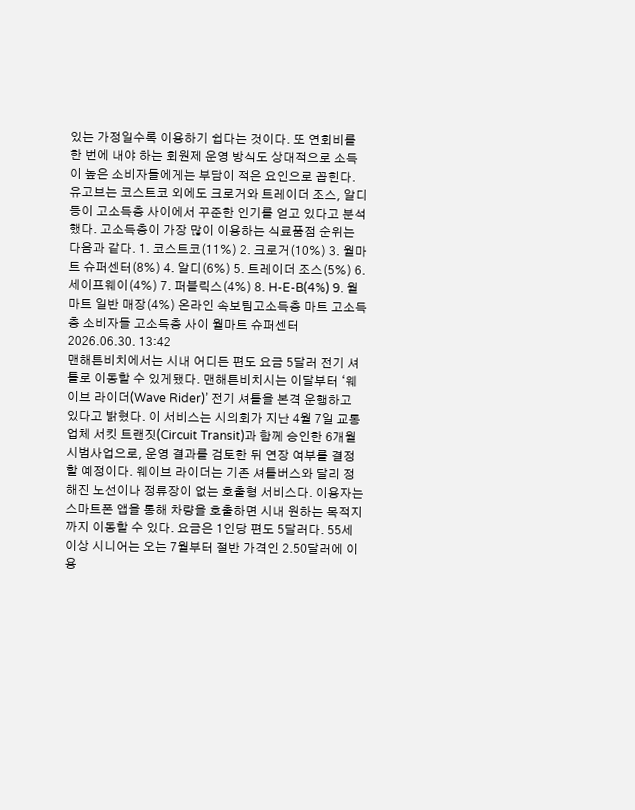있는 가정일수록 이용하기 쉽다는 것이다. 또 연회비를 한 번에 내야 하는 회원제 운영 방식도 상대적으로 소득이 높은 소비자들에게는 부담이 적은 요인으로 꼽힌다. 유고브는 코스트코 외에도 크로거와 트레이더 조스, 알디 등이 고소득층 사이에서 꾸준한 인기를 얻고 있다고 분석했다. 고소득층이 가장 많이 이용하는 식료품점 순위는 다음과 같다. 1. 코스트코(11%) 2. 크로거(10%) 3. 월마트 슈퍼센터(8%) 4. 알디(6%) 5. 트레이더 조스(5%) 6. 세이프웨이(4%) 7. 퍼블릭스(4%) 8. H-E-B(4%) 9. 월마트 일반 매장(4%) 온라인 속보팀고소득층 마트 고소득층 소비자들 고소득층 사이 월마트 슈퍼센터
2026.06.30. 13:42
맨해튼비치에서는 시내 어디든 편도 요금 5달러 전기 셔틀로 이동할 수 있게됐다. 맨해튼비치시는 이달부터 ‘웨이브 라이더(Wave Rider)’ 전기 셔틀을 본격 운행하고 있다고 밝혔다. 이 서비스는 시의회가 지난 4월 7일 교통업체 서킷 트랜짓(Circuit Transit)과 함께 승인한 6개월 시범사업으로, 운영 결과를 검토한 뒤 연장 여부를 결정할 예정이다. 웨이브 라이더는 기존 셔틀버스와 달리 정해진 노선이나 정류장이 없는 호출형 서비스다. 이용자는 스마트폰 앱을 통해 차량을 호출하면 시내 원하는 목적지까지 이동할 수 있다. 요금은 1인당 편도 5달러다. 55세 이상 시니어는 오는 7월부터 절반 가격인 2.50달러에 이용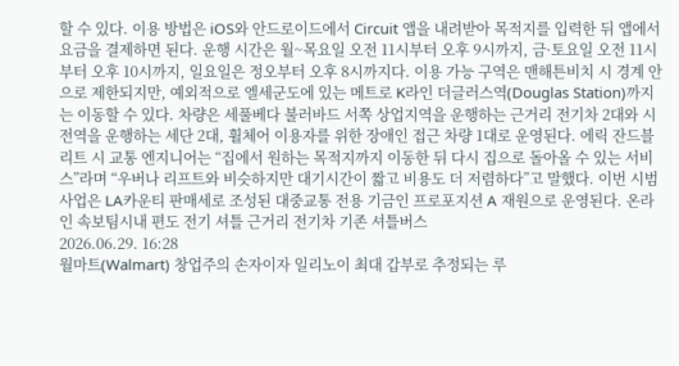할 수 있다. 이용 방법은 iOS와 안드로이드에서 Circuit 앱을 내려받아 목적지를 입력한 뒤 앱에서 요금을 결제하면 된다. 운행 시간은 월~목요일 오전 11시부터 오후 9시까지, 금·토요일 오전 11시부터 오후 10시까지, 일요일은 정오부터 오후 8시까지다. 이용 가능 구역은 맨해튼비치 시 경계 안으로 제한되지만, 예외적으로 엘세군도에 있는 메트로 K라인 더글러스역(Douglas Station)까지는 이동할 수 있다. 차량은 세풀베다 불러바드 서쪽 상업지역을 운행하는 근거리 전기차 2대와 시 전역을 운행하는 세단 2대, 휠체어 이용자를 위한 장애인 접근 차량 1대로 운영된다. 에릭 잔드블리트 시 교통 엔지니어는 “집에서 원하는 목적지까지 이동한 뒤 다시 집으로 돌아올 수 있는 서비스”라며 “우버나 리프트와 비슷하지만 대기시간이 짧고 비용도 더 저렴하다”고 말했다. 이번 시범사업은 LA카운티 판매세로 조성된 대중교통 전용 기금인 프로포지션 A 재원으로 운영된다. 온라인 속보팀시내 편도 전기 셔틀 근거리 전기차 기존 셔틀버스
2026.06.29. 16:28
월마트(Walmart) 창업주의 손자이자 일리노이 최대 갑부로 추정되는 루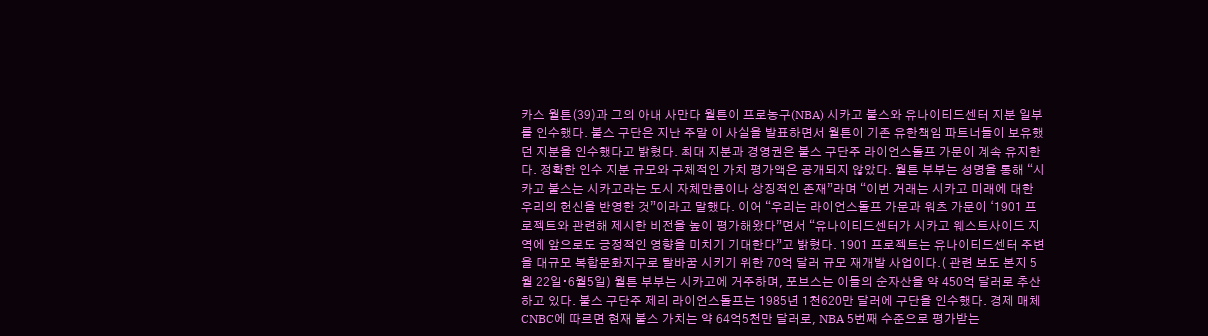카스 월튼(39)과 그의 아내 사만다 월튼이 프로농구(NBA) 시카고 불스와 유나이티드센터 지분 일부를 인수했다. 불스 구단은 지난 주말 이 사실을 발표하면서 월튼이 기존 유한책임 파트너들이 보유했던 지분을 인수했다고 밝혔다. 최대 지분과 경영권은 불스 구단주 라이언스돌프 가문이 계속 유지한다. 정확한 인수 지분 규모와 구체적인 가치 평가액은 공개되지 않았다. 월튼 부부는 성명을 통해 “시카고 불스는 시카고라는 도시 자체만큼이나 상징적인 존재”라며 “이번 거래는 시카고 미래에 대한 우리의 헌신을 반영한 것”이라고 말했다. 이어 “우리는 라이언스돌프 가문과 워츠 가문이 ‘1901 프로젝트와 관련해 제시한 비전을 높이 평가해왔다”면서 “유나이티드센터가 시카고 웨스트사이드 지역에 앞으로도 긍정적인 영향을 미치기 기대한다”고 밝혔다. 1901 프로젝트는 유나이티드센터 주변을 대규모 복합문화지구로 탈바꿈 시키기 위한 70억 달러 규모 재개발 사업이다.( 관련 보도 본지 5월 22일∙6월5일) 월튼 부부는 시카고에 거주하며, 포브스는 이들의 순자산을 약 450억 달러로 추산하고 있다. 불스 구단주 제리 라이언스돌프는 1985년 1천620만 달러에 구단을 인수했다. 경제 매체 CNBC에 따르면 현재 불스 가치는 약 64억5천만 달러로, NBA 5번째 수준으로 평가받는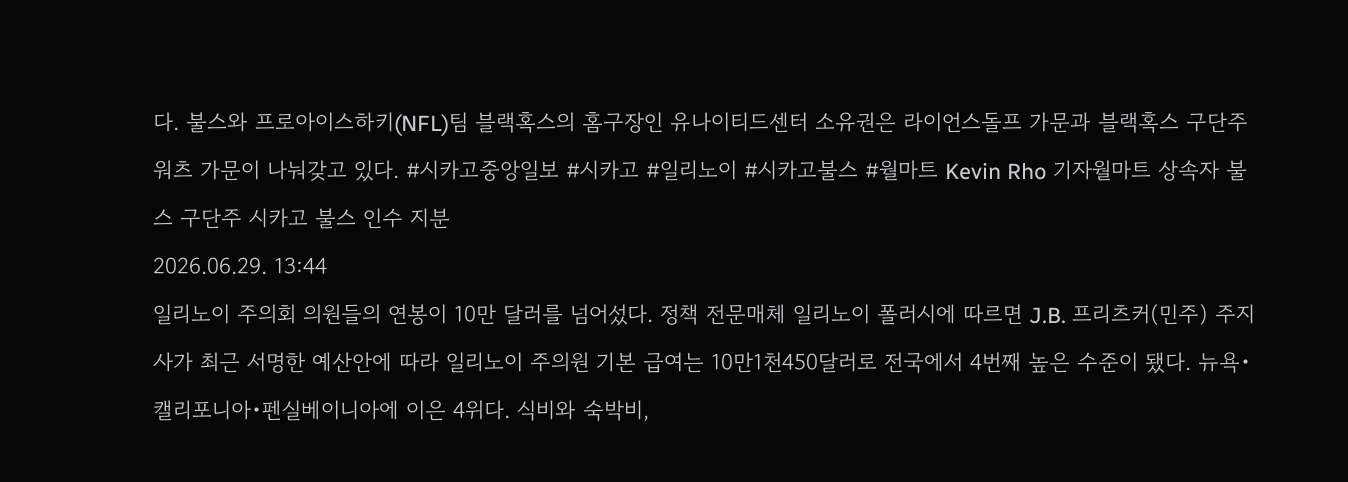다. 불스와 프로아이스하키(NFL)팀 블랙혹스의 홈구장인 유나이티드센터 소유권은 라이언스돌프 가문과 블랙혹스 구단주 워츠 가문이 나눠갖고 있다. #시카고중앙일보 #시카고 #일리노이 #시카고불스 #월마트 Kevin Rho 기자월마트 상속자 불스 구단주 시카고 불스 인수 지분
2026.06.29. 13:44
일리노이 주의회 의원들의 연봉이 10만 달러를 넘어섰다. 정책 전문매체 일리노이 폴러시에 따르면 J.B. 프리츠커(민주) 주지사가 최근 서명한 예산안에 따라 일리노이 주의원 기본 급여는 10만1천450달러로 전국에서 4번째 높은 수준이 됐다. 뉴욕•캘리포니아•펜실베이니아에 이은 4위다. 식비와 숙박비,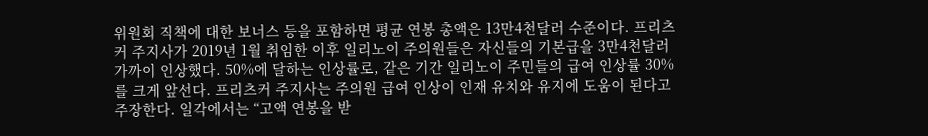위원회 직책에 대한 보너스 등을 포함하면 평균 연봉 총액은 13만4천달러 수준이다. 프리츠커 주지사가 2019년 1월 취임한 이후 일리노이 주의원들은 자신들의 기본급을 3만4천달러 가까이 인상했다. 50%에 달하는 인상률로, 같은 기간 일리노이 주민들의 급여 인상률 30%를 크게 앞선다. 프리츠커 주지사는 주의원 급여 인상이 인재 유치와 유지에 도움이 된다고 주장한다. 일각에서는 “고액 연봉을 받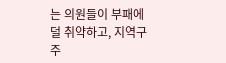는 의원들이 부패에 덜 취약하고, 지역구 주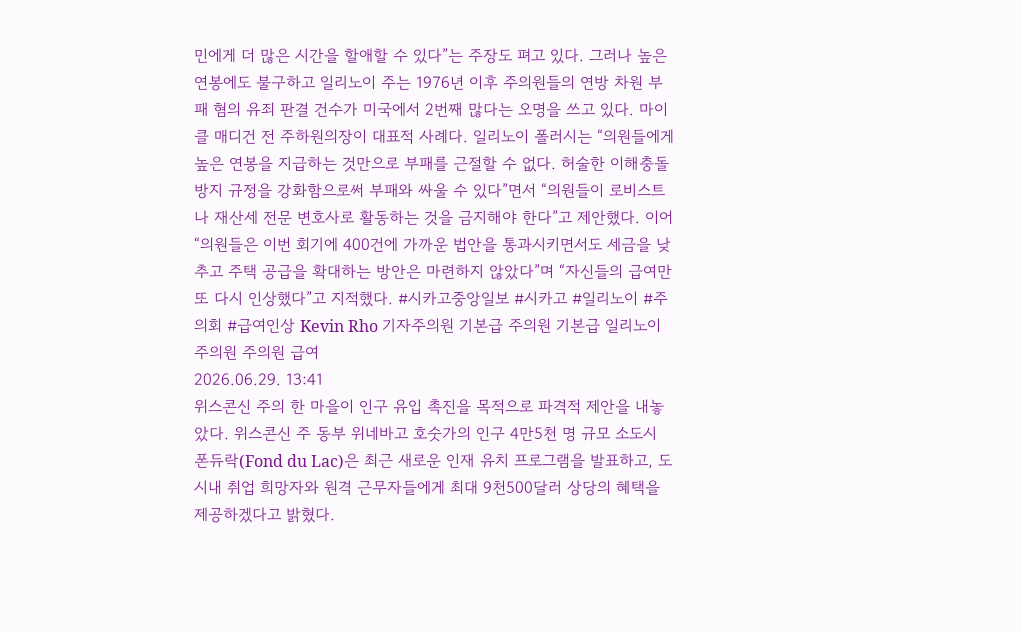민에게 더 많은 시간을 할애할 수 있다”는 주장도 펴고 있다. 그러나 높은 연봉에도 불구하고 일리노이 주는 1976년 이후 주의원들의 연방 차원 부패 혐의 유죄 판결 건수가 미국에서 2번째 많다는 오명을 쓰고 있다. 마이클 매디건 전 주하원의장이 대표적 사례다. 일리노이 폴러시는 “의원들에게 높은 연봉을 지급하는 것만으로 부패를 근절할 수 없다. 허술한 이해충돌 방지 규정을 강화함으로써 부패와 싸울 수 있다”면서 “의원들이 로비스트나 재산세 전문 변호사로 활동하는 것을 금지해야 한다”고 제안했다. 이어 “의원들은 이번 회기에 400건에 가까운 법안을 통과시키면서도 세금을 낮추고 주택 공급을 확대하는 방안은 마련하지 않았다”며 “자신들의 급여만 또 다시 인상했다”고 지적했다. #시카고중앙일보 #시카고 #일리노이 #주의회 #급여인상 Kevin Rho 기자주의원 기본급 주의원 기본급 일리노이 주의원 주의원 급여
2026.06.29. 13:41
위스콘신 주의 한 마을이 인구 유입 촉진을 목적으로 파격적 제안을 내놓았다. 위스콘신 주 동부 위네바고 호숫가의 인구 4만5천 명 규모 소도시 폰듀락(Fond du Lac)은 최근 새로운 인재 유치 프로그램을 발표하고, 도시내 취업 희망자와 원격 근무자들에게 최대 9천500달러 상당의 혜택을 제공하겠다고 밝혔다.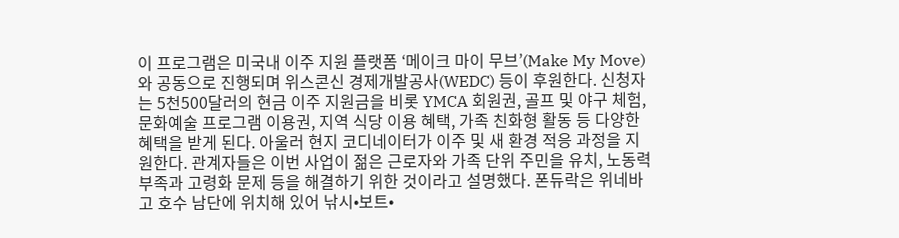이 프로그램은 미국내 이주 지원 플랫폼 ‘메이크 마이 무브’(Make My Move)와 공동으로 진행되며 위스콘신 경제개발공사(WEDC) 등이 후원한다. 신청자는 5천500달러의 현금 이주 지원금을 비롯 YMCA 회원권, 골프 및 야구 체험, 문화예술 프로그램 이용권, 지역 식당 이용 혜택, 가족 친화형 활동 등 다양한 혜택을 받게 된다. 아울러 현지 코디네이터가 이주 및 새 환경 적응 과정을 지원한다. 관계자들은 이번 사업이 젊은 근로자와 가족 단위 주민을 유치, 노동력 부족과 고령화 문제 등을 해결하기 위한 것이라고 설명했다. 폰듀락은 위네바고 호수 남단에 위치해 있어 낚시•보트•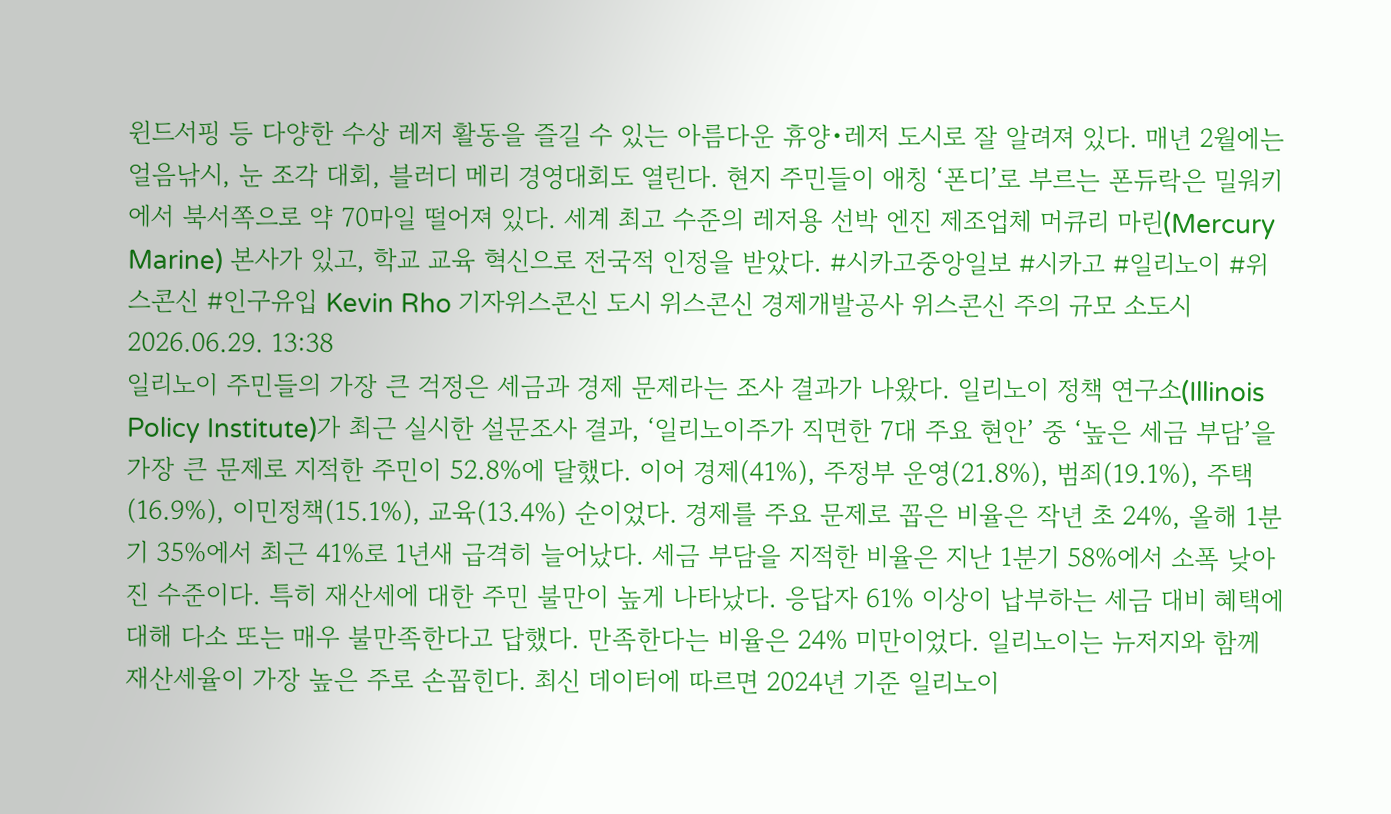윈드서핑 등 다양한 수상 레저 활동을 즐길 수 있는 아름다운 휴양•레저 도시로 잘 알려져 있다. 매년 2월에는 얼음낚시, 눈 조각 대회, 블러디 메리 경영대회도 열린다. 현지 주민들이 애칭 ‘폰디’로 부르는 폰듀락은 밀워키에서 북서쪽으로 약 70마일 떨어져 있다. 세계 최고 수준의 레저용 선박 엔진 제조업체 머큐리 마린(Mercury Marine) 본사가 있고, 학교 교육 혁신으로 전국적 인정을 받았다. #시카고중앙일보 #시카고 #일리노이 #위스콘신 #인구유입 Kevin Rho 기자위스콘신 도시 위스콘신 경제개발공사 위스콘신 주의 규모 소도시
2026.06.29. 13:38
일리노이 주민들의 가장 큰 걱정은 세금과 경제 문제라는 조사 결과가 나왔다. 일리노이 정책 연구소(Illinois Policy Institute)가 최근 실시한 설문조사 결과, ‘일리노이주가 직면한 7대 주요 현안’ 중 ‘높은 세금 부담’을 가장 큰 문제로 지적한 주민이 52.8%에 달했다. 이어 경제(41%), 주정부 운영(21.8%), 범죄(19.1%), 주택(16.9%), 이민정책(15.1%), 교육(13.4%) 순이었다. 경제를 주요 문제로 꼽은 비율은 작년 초 24%, 올해 1분기 35%에서 최근 41%로 1년새 급격히 늘어났다. 세금 부담을 지적한 비율은 지난 1분기 58%에서 소폭 낮아진 수준이다. 특히 재산세에 대한 주민 불만이 높게 나타났다. 응답자 61% 이상이 납부하는 세금 대비 혜택에 대해 다소 또는 매우 불만족한다고 답했다. 만족한다는 비율은 24% 미만이었다. 일리노이는 뉴저지와 함께 재산세율이 가장 높은 주로 손꼽힌다. 최신 데이터에 따르면 2024년 기준 일리노이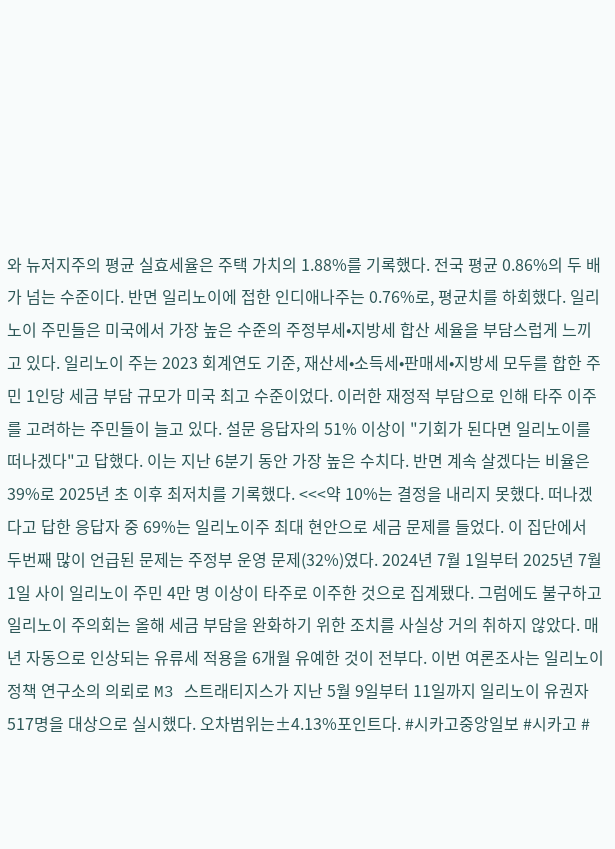와 뉴저지주의 평균 실효세율은 주택 가치의 1.88%를 기록했다. 전국 평균 0.86%의 두 배가 넘는 수준이다. 반면 일리노이에 접한 인디애나주는 0.76%로, 평균치를 하회했다. 일리노이 주민들은 미국에서 가장 높은 수준의 주정부세•지방세 합산 세율을 부담스럽게 느끼고 있다. 일리노이 주는 2023 회계연도 기준, 재산세•소득세•판매세•지방세 모두를 합한 주민 1인당 세금 부담 규모가 미국 최고 수준이었다. 이러한 재정적 부담으로 인해 타주 이주를 고려하는 주민들이 늘고 있다. 설문 응답자의 51% 이상이 "기회가 된다면 일리노이를 떠나겠다"고 답했다. 이는 지난 6분기 동안 가장 높은 수치다. 반면 계속 살겠다는 비율은 39%로 2025년 초 이후 최저치를 기록했다. <<<약 10%는 결정을 내리지 못했다. 떠나겠다고 답한 응답자 중 69%는 일리노이주 최대 현안으로 세금 문제를 들었다. 이 집단에서 두번째 많이 언급된 문제는 주정부 운영 문제(32%)였다. 2024년 7월 1일부터 2025년 7월 1일 사이 일리노이 주민 4만 명 이상이 타주로 이주한 것으로 집계됐다. 그럼에도 불구하고 일리노이 주의회는 올해 세금 부담을 완화하기 위한 조치를 사실상 거의 취하지 않았다. 매년 자동으로 인상되는 유류세 적용을 6개월 유예한 것이 전부다. 이번 여론조사는 일리노이 정책 연구소의 의뢰로 M3 스트래티지스가 지난 5월 9일부터 11일까지 일리노이 유권자 517명을 대상으로 실시했다. 오차범위는±4.13%포인트다. #시카고중앙일보 #시카고 #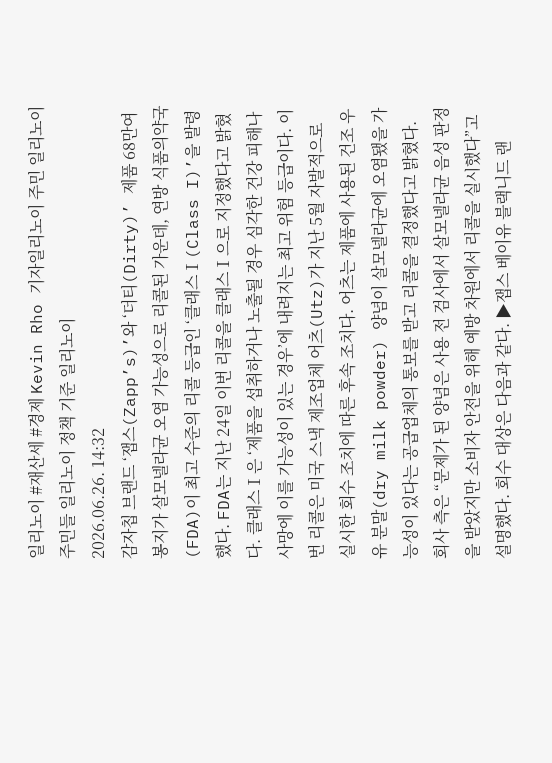일리노이 #재산세 #경제 Kevin Rho 기자일리노이 주민 일리노이 주민들 일리노이 정책 기준 일리노이
2026.06.26. 14:32
감자칩 브랜드 ‘잽스(Zapp’s)’와 ‘더티(Dirty)’ 제품 68만여 봉지가 살모넬라균 오염 가능성으로 리콜된 가운데, 연방 식품의약국(FDA)이 최고 수준의 리콜 등급인 ‘클래스Ⅰ(Class I)’을 발령했다. FDA는 지난 24일 이번 리콜을 클래스Ⅰ으로 지정했다고 밝혔다. 클래스Ⅰ은 ‘제품을 섭취하거나 노출될 경우 심각한 건강 피해나 사망에 이를 가능성이 있는 경우’에 내려지는 최고 위험 등급이다. 이번 리콜은 미국 스낵 제조업체 어츠(Utz)가 지난 5월 자발적으로 실시한 회수 조치에 따른 후속 조치다. 어츠는 제품에 사용된 건조 우유 분말(dry milk powder) 양념이 살모넬라균에 오염됐을 가능성이 있다는 공급업체의 통보를 받고 리콜을 결정했다고 밝혔다. 회사 측은 “문제가 된 양념은 사용 전 검사에서 살모넬라균 음성 판정을 받았지만 소비자 안전을 위해 예방 차원에서 리콜을 실시했다”고 설명했다. 회수 대상은 다음과 같다. ▶잽스 베이유 블랙니드 랜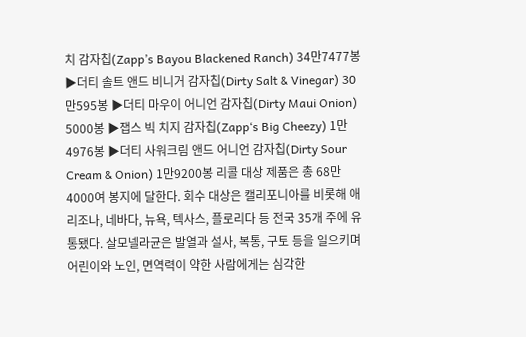치 감자칩(Zapp’s Bayou Blackened Ranch) 34만7477봉 ▶더티 솔트 앤드 비니거 감자칩(Dirty Salt & Vinegar) 30만595봉 ▶더티 마우이 어니언 감자칩(Dirty Maui Onion) 5000봉 ▶잽스 빅 치지 감자칩(Zapp‘s Big Cheezy) 1만4976봉 ▶더티 사워크림 앤드 어니언 감자칩(Dirty Sour Cream & Onion) 1만9200봉 리콜 대상 제품은 총 68만4000여 봉지에 달한다. 회수 대상은 캘리포니아를 비롯해 애리조나, 네바다, 뉴욕, 텍사스, 플로리다 등 전국 35개 주에 유통됐다. 살모넬라균은 발열과 설사, 복통, 구토 등을 일으키며 어린이와 노인, 면역력이 약한 사람에게는 심각한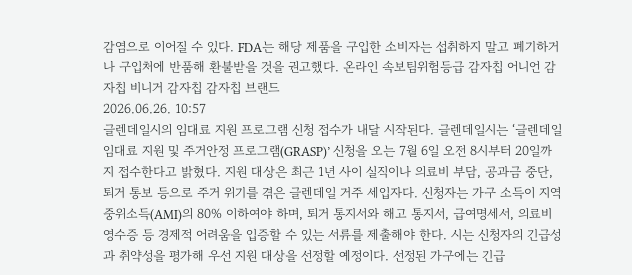감염으로 이어질 수 있다. FDA는 해당 제품을 구입한 소비자는 섭취하지 말고 폐기하거나 구입처에 반품해 환불받을 것을 권고했다. 온라인 속보팀위험등급 감자칩 어니언 감자칩 비니거 감자칩 감자칩 브랜드
2026.06.26. 10:57
글렌데일시의 임대료 지원 프로그램 신청 접수가 내달 시작된다. 글렌데일시는 ‘글렌데일 임대료 지원 및 주거안정 프로그램(GRASP)’ 신청을 오는 7월 6일 오전 8시부터 20일까지 접수한다고 밝혔다. 지원 대상은 최근 1년 사이 실직이나 의료비 부담, 공과금 중단, 퇴거 통보 등으로 주거 위기를 겪은 글렌데일 거주 세입자다. 신청자는 가구 소득이 지역 중위소득(AMI)의 80% 이하여야 하며, 퇴거 통지서와 해고 통지서, 급여명세서, 의료비 영수증 등 경제적 어려움을 입증할 수 있는 서류를 제출해야 한다. 시는 신청자의 긴급성과 취약성을 평가해 우선 지원 대상을 선정할 예정이다. 선정된 가구에는 긴급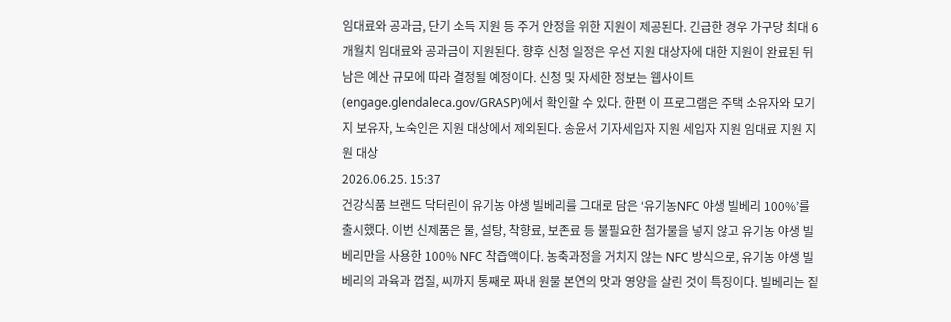임대료와 공과금, 단기 소득 지원 등 주거 안정을 위한 지원이 제공된다. 긴급한 경우 가구당 최대 6개월치 임대료와 공과금이 지원된다. 향후 신청 일정은 우선 지원 대상자에 대한 지원이 완료된 뒤 남은 예산 규모에 따라 결정될 예정이다. 신청 및 자세한 정보는 웹사이트(engage.glendaleca.gov/GRASP)에서 확인할 수 있다. 한편 이 프로그램은 주택 소유자와 모기지 보유자, 노숙인은 지원 대상에서 제외된다. 송윤서 기자세입자 지원 세입자 지원 임대료 지원 지원 대상
2026.06.25. 15:37
건강식품 브랜드 닥터린이 유기농 야생 빌베리를 그대로 담은 ‘유기농NFC 야생 빌베리 100%’를 출시했다. 이번 신제품은 물, 설탕, 착향료, 보존료 등 불필요한 첨가물을 넣지 않고 유기농 야생 빌베리만을 사용한 100% NFC 착즙액이다. 농축과정을 거치지 않는 NFC 방식으로, 유기농 야생 빌베리의 과육과 껍질, 씨까지 통째로 짜내 원물 본연의 맛과 영양을 살린 것이 특징이다. 빌베리는 짙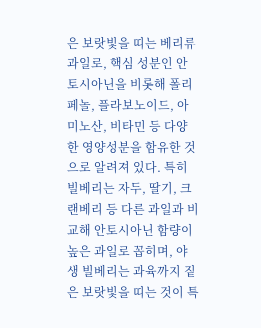은 보랏빛을 띠는 베리류 과일로, 핵심 성분인 안토시아닌을 비롯해 폴리페놀, 플라보노이드, 아미노산, 비타민 등 다양한 영양성분을 함유한 것으로 알려져 있다. 특히 빌베리는 자두, 딸기, 크랜베리 등 다른 과일과 비교해 안토시아닌 함량이 높은 과일로 꼽히며, 야생 빌베리는 과육까지 짙은 보랏빛을 띠는 것이 특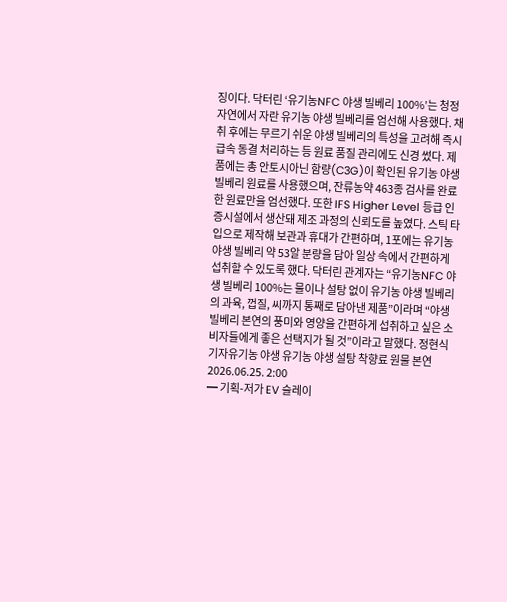징이다. 닥터린 ‘유기농NFC 야생 빌베리 100%’는 청정 자연에서 자란 유기농 야생 빌베리를 엄선해 사용했다. 채취 후에는 무르기 쉬운 야생 빌베리의 특성을 고려해 즉시 급속 동결 처리하는 등 원료 품질 관리에도 신경 썼다. 제품에는 총 안토시아닌 함량(C3G)이 확인된 유기농 야생 빌베리 원료를 사용했으며, 잔류농약 463종 검사를 완료한 원료만을 엄선했다. 또한 IFS Higher Level 등급 인증시설에서 생산돼 제조 과정의 신뢰도를 높였다. 스틱 타입으로 제작해 보관과 휴대가 간편하며, 1포에는 유기농 야생 빌베리 약 53알 분량을 담아 일상 속에서 간편하게 섭취할 수 있도록 했다. 닥터린 관계자는 “유기농NFC 야생 빌베리 100%는 물이나 설탕 없이 유기농 야생 빌베리의 과육, 껍질, 씨까지 통째로 담아낸 제품”이라며 “야생 빌베리 본연의 풍미와 영양을 간편하게 섭취하고 싶은 소비자들에게 좋은 선택지가 될 것”이라고 말했다. 정현식 기자유기농 야생 유기농 야생 설탕 착향료 원물 본연
2026.06.25. 2:00
━ 기획-저가 EV 슬레이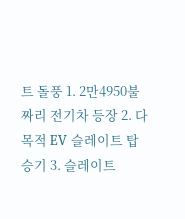트 돌풍 1. 2만4950불짜리 전기차 등장 2. 다목적 EV 슬레이트 탑승기 3. 슬레이트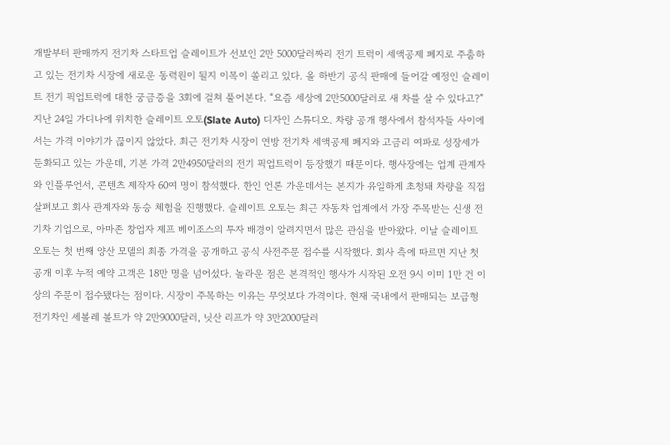개발부터 판매까지 전기차 스타트업 슬레이트가 선보인 2만 5000달러짜리 전기 트럭이 세액공제 폐지로 주춤하고 있는 전기차 시장에 새로운 동력원이 될지 이목이 쏠리고 있다. 올 하반기 공식 판매에 들어갈 예정인 슬레이트 전기 픽업트럭에 대한 궁금증을 3회에 걸쳐 풀어본다. “요즘 세상에 2만5000달러로 새 차를 살 수 있다고?” 지난 24일 가디나에 위치한 슬레이트 오토(Slate Auto) 디자인 스튜디오. 차량 공개 행사에서 참석자들 사이에서는 가격 이야기가 끊이지 않았다. 최근 전기차 시장이 연방 전기차 세액공제 폐지와 고금리 여파로 성장세가 둔화되고 있는 가운데, 기본 가격 2만4950달러의 전기 픽업트럭이 등장했기 때문이다. 행사장에는 업계 관계자와 인플루언서, 콘텐츠 제작자 60여 명이 참석했다. 한인 언론 가운데서는 본지가 유일하게 초청돼 차량을 직접 살펴보고 회사 관계자와 동승 체험을 진행했다. 슬레이트 오토는 최근 자동차 업계에서 가장 주목받는 신생 전기차 기업으로, 아마존 창업자 제프 베이조스의 투자 배경이 알려지면서 많은 관심을 받아왔다. 이날 슬레이트 오토는 첫 번째 양산 모델의 최종 가격을 공개하고 공식 사전주문 접수를 시작했다. 회사 측에 따르면 지난 첫 공개 이후 누적 예약 고객은 18만 명을 넘어섰다. 놀라운 점은 본격적인 행사가 시작된 오전 9시 이미 1만 건 이상의 주문이 접수됐다는 점이다. 시장이 주목하는 이유는 무엇보다 가격이다. 현재 국내에서 판매되는 보급형 전기차인 셰볼레 볼트가 약 2만9000달러, 닛산 리프가 약 3만2000달러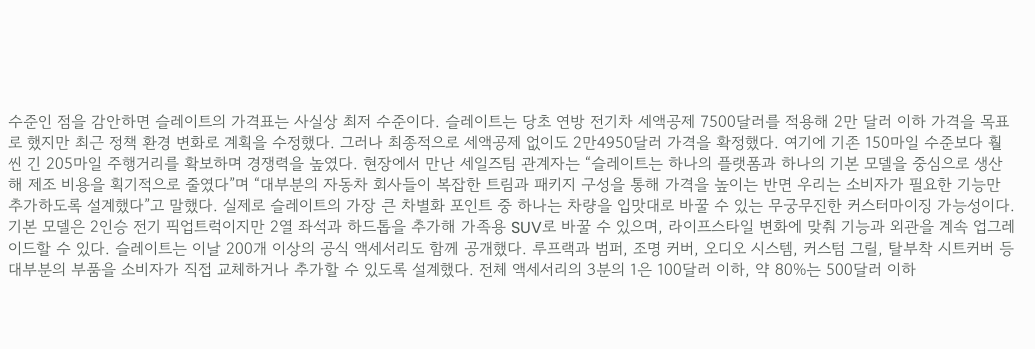수준인 점을 감안하면 슬레이트의 가격표는 사실상 최저 수준이다. 슬레이트는 당초 연방 전기차 세액공제 7500달러를 적용해 2만 달러 이하 가격을 목표로 했지만 최근 정책 환경 변화로 계획을 수정했다. 그러나 최종적으로 세액공제 없이도 2만4950달러 가격을 확정했다. 여기에 기존 150마일 수준보다 훨씬 긴 205마일 주행거리를 확보하며 경쟁력을 높였다. 현장에서 만난 세일즈팀 관계자는 “슬레이트는 하나의 플랫폼과 하나의 기본 모델을 중심으로 생산해 제조 비용을 획기적으로 줄였다”며 “대부분의 자동차 회사들이 복잡한 트림과 패키지 구성을 통해 가격을 높이는 반면 우리는 소비자가 필요한 기능만 추가하도록 설계했다”고 말했다. 실제로 슬레이트의 가장 큰 차별화 포인트 중 하나는 차량을 입맛대로 바꿀 수 있는 무궁무진한 커스터마이징 가능성이다. 기본 모델은 2인승 전기 픽업트럭이지만 2열 좌석과 하드톱을 추가해 가족용 SUV로 바꿀 수 있으며, 라이프스타일 변화에 맞춰 기능과 외관을 계속 업그레이드할 수 있다. 슬레이트는 이날 200개 이상의 공식 액세서리도 함께 공개했다. 루프랙과 범퍼, 조명 커버, 오디오 시스템, 커스텀 그릴, 탈부착 시트커버 등 대부분의 부품을 소비자가 직접 교체하거나 추가할 수 있도록 설계했다. 전체 액세서리의 3분의 1은 100달러 이하, 약 80%는 500달러 이하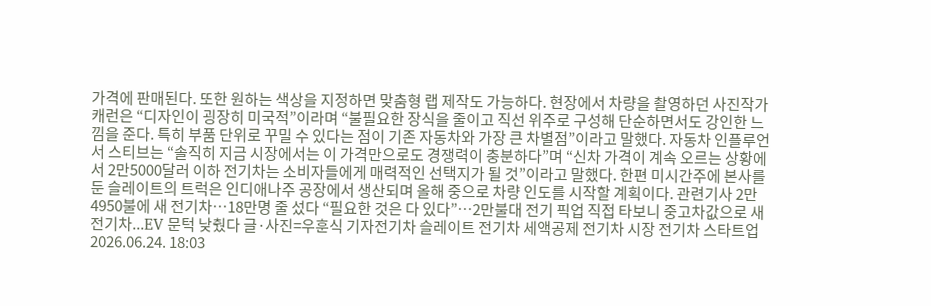가격에 판매된다. 또한 원하는 색상을 지정하면 맞춤형 랩 제작도 가능하다. 현장에서 차량을 촬영하던 사진작가 캐런은 “디자인이 굉장히 미국적”이라며 “불필요한 장식을 줄이고 직선 위주로 구성해 단순하면서도 강인한 느낌을 준다. 특히 부품 단위로 꾸밀 수 있다는 점이 기존 자동차와 가장 큰 차별점”이라고 말했다. 자동차 인플루언서 스티브는 “솔직히 지금 시장에서는 이 가격만으로도 경쟁력이 충분하다”며 “신차 가격이 계속 오르는 상황에서 2만5000달러 이하 전기차는 소비자들에게 매력적인 선택지가 될 것”이라고 말했다. 한편 미시간주에 본사를 둔 슬레이트의 트럭은 인디애나주 공장에서 생산되며 올해 중으로 차량 인도를 시작할 계획이다. 관련기사 2만4950불에 새 전기차…18만명 줄 섰다 “필요한 것은 다 있다”…2만불대 전기 픽업 직접 타보니 중고차값으로 새 전기차...EV 문턱 낮췄다 글·사진=우훈식 기자전기차 슬레이트 전기차 세액공제 전기차 시장 전기차 스타트업
2026.06.24. 18:03